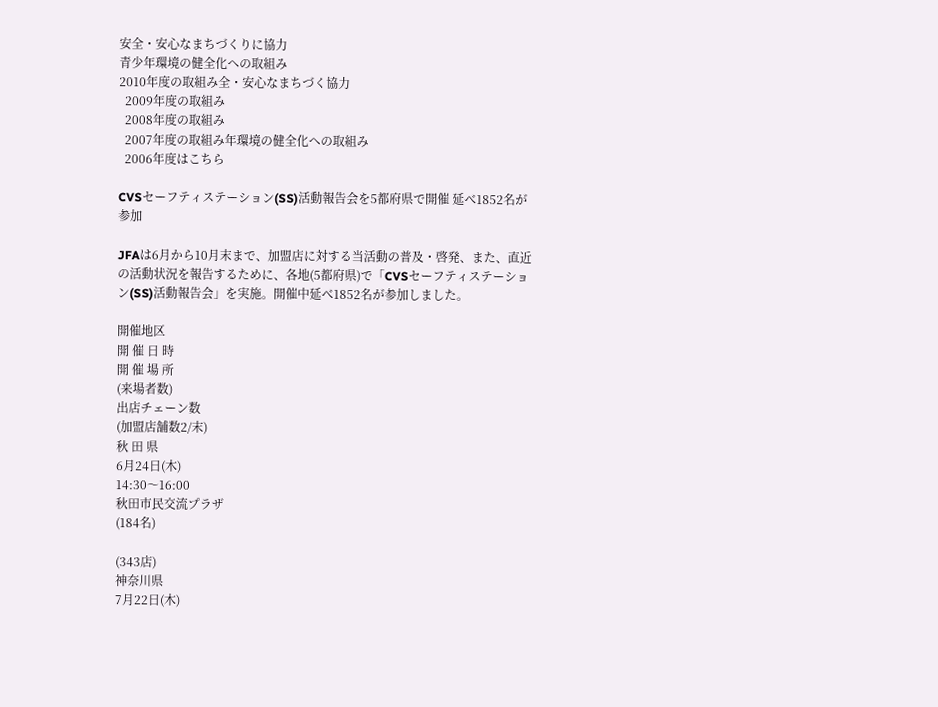安全・安心なまちづくりに協力
青少年環境の健全化への取組み
2010年度の取組み全・安心なまちづく協力
  2009年度の取組み
  2008年度の取組み
  2007年度の取組み年環境の健全化への取組み
  2006年度はこちら

CVSセーフティステーション(SS)活動報告会を5都府県で開催 延べ1852名が参加

JFAは6月から10月末まで、加盟店に対する当活動の普及・啓発、また、直近の活動状況を報告するために、各地(5都府県)で「CVSセーフティステーション(SS)活動報告会」を実施。開催中延べ1852名が参加しました。

開催地区
開 催 日 時
開 催 場 所
(来場者数)
出店チェーン数
(加盟店舗数2/末)
秋 田 県
6月24日(木)
14:30〜16:00
秋田市民交流プラザ
(184名)

(343店)
神奈川県
7月22日(木)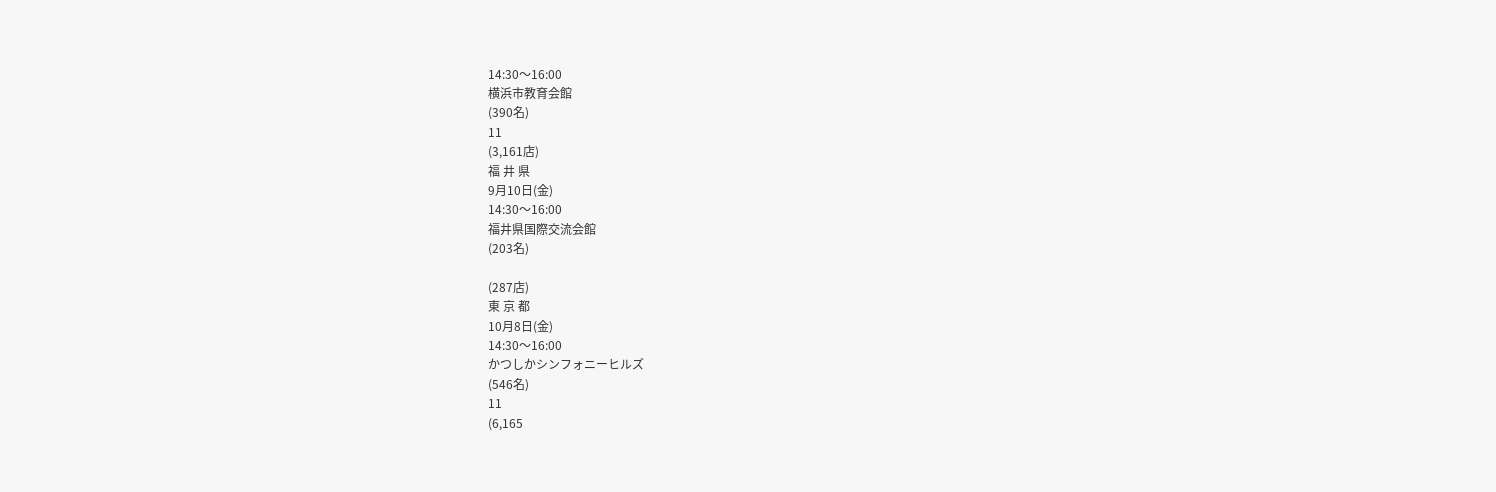14:30〜16:00
横浜市教育会館
(390名)
11
(3,161店)
福 井 県
9月10日(金)
14:30〜16:00
福井県国際交流会館
(203名)

(287店)
東 京 都
10月8日(金)
14:30〜16:00
かつしかシンフォニーヒルズ
(546名)
11
(6,165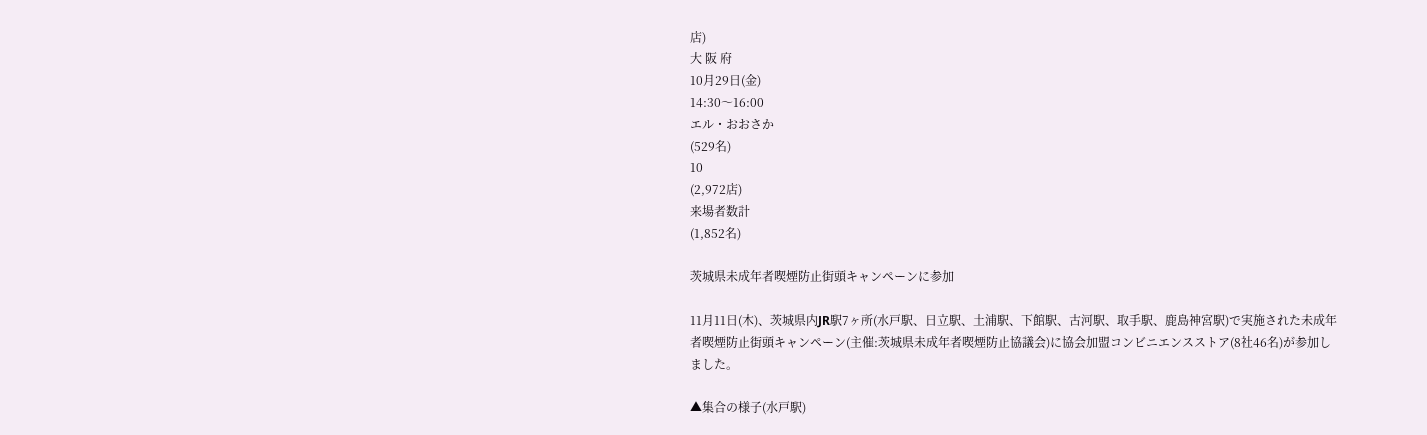店)
大 阪 府
10月29日(金)
14:30〜16:00
エル・おおさか
(529名)
10
(2,972店)
来場者数計
(1,852名)

茨城県未成年者喫煙防止街頭キャンペーンに参加

11月11日(木)、茨城県内JR駅7ヶ所(水戸駅、日立駅、土浦駅、下館駅、古河駅、取手駅、鹿島神宮駅)で実施された未成年者喫煙防止街頭キャンペーン(主催:茨城県未成年者喫煙防止協議会)に協会加盟コンビニエンスストア(8社46名)が参加しました。

▲集合の様子(水戸駅)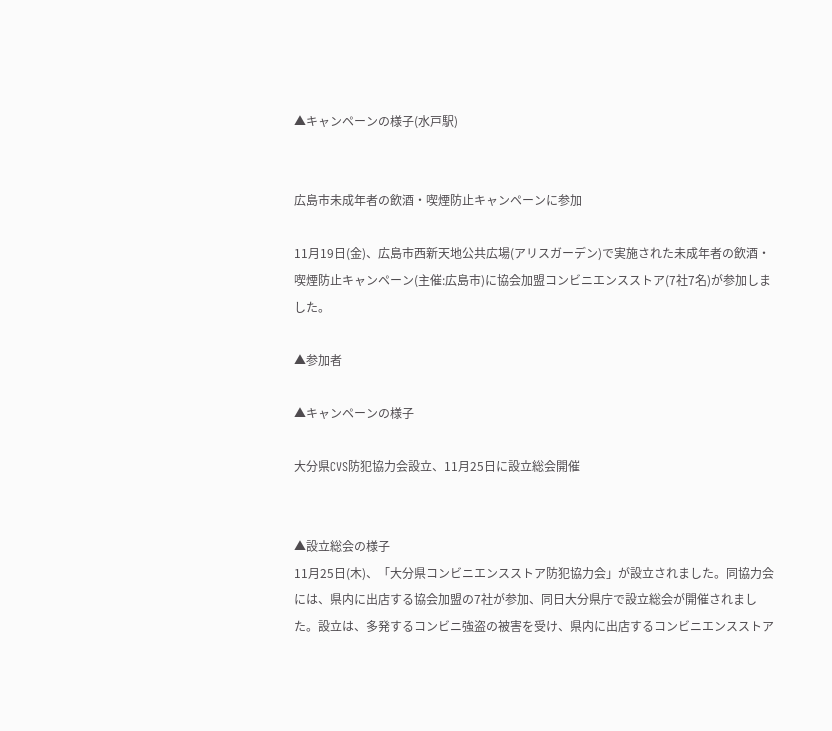▲キャンペーンの様子(水戸駅)


広島市未成年者の飲酒・喫煙防止キャンペーンに参加

11月19日(金)、広島市西新天地公共広場(アリスガーデン)で実施された未成年者の飲酒・喫煙防止キャンペーン(主催:広島市)に協会加盟コンビニエンスストア(7社7名)が参加しました。

▲参加者

▲キャンペーンの様子

大分県CVS防犯協力会設立、11月25日に設立総会開催


▲設立総会の様子
11月25日(木)、「大分県コンビニエンスストア防犯協力会」が設立されました。同協力会には、県内に出店する協会加盟の7社が参加、同日大分県庁で設立総会が開催されました。設立は、多発するコンビニ強盗の被害を受け、県内に出店するコンビニエンスストア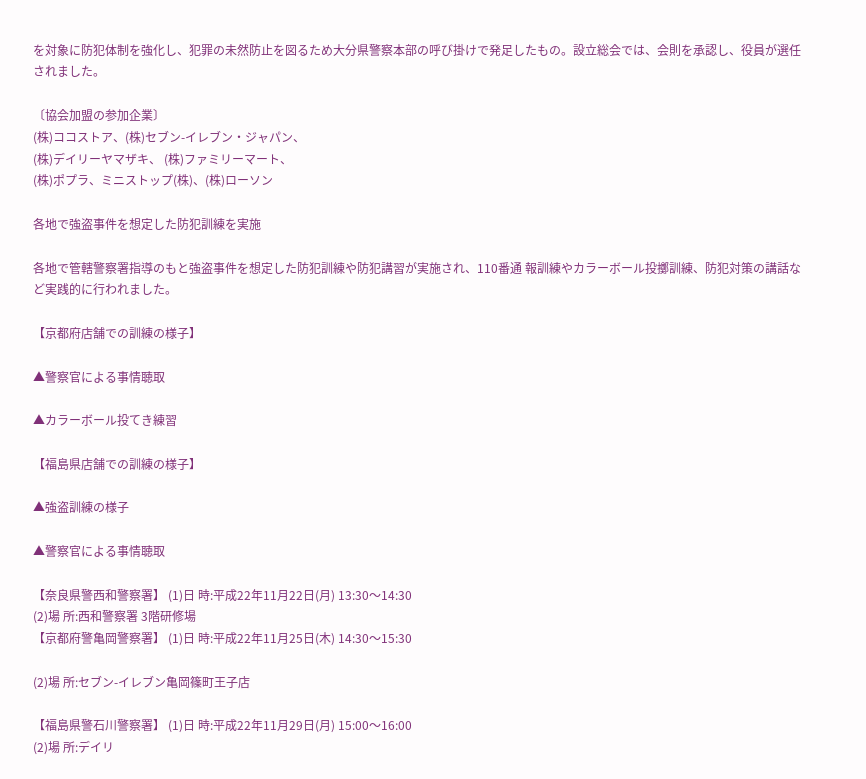を対象に防犯体制を強化し、犯罪の未然防止を図るため大分県警察本部の呼び掛けで発足したもの。設立総会では、会則を承認し、役員が選任されました。

〔協会加盟の参加企業〕
(株)ココストア、(株)セブン-イレブン・ジャパン、
(株)デイリーヤマザキ、 (株)ファミリーマート、
(株)ポプラ、ミニストップ(株)、(株)ローソン

各地で強盗事件を想定した防犯訓練を実施

各地で管轄警察署指導のもと強盗事件を想定した防犯訓練や防犯講習が実施され、110番通 報訓練やカラーボール投擲訓練、防犯対策の講話など実践的に行われました。

【京都府店舗での訓練の様子】

▲警察官による事情聴取

▲カラーボール投てき練習

【福島県店舗での訓練の様子】

▲強盗訓練の様子

▲警察官による事情聴取

【奈良県警西和警察署】 (1)日 時:平成22年11月22日(月) 13:30〜14:30
(2)場 所:西和警察署 3階研修場
【京都府警亀岡警察署】 (1)日 時:平成22年11月25日(木) 14:30〜15:30

(2)場 所:セブン-イレブン亀岡篠町王子店

【福島県警石川警察署】 (1)日 時:平成22年11月29日(月) 15:00〜16:00
(2)場 所:デイリ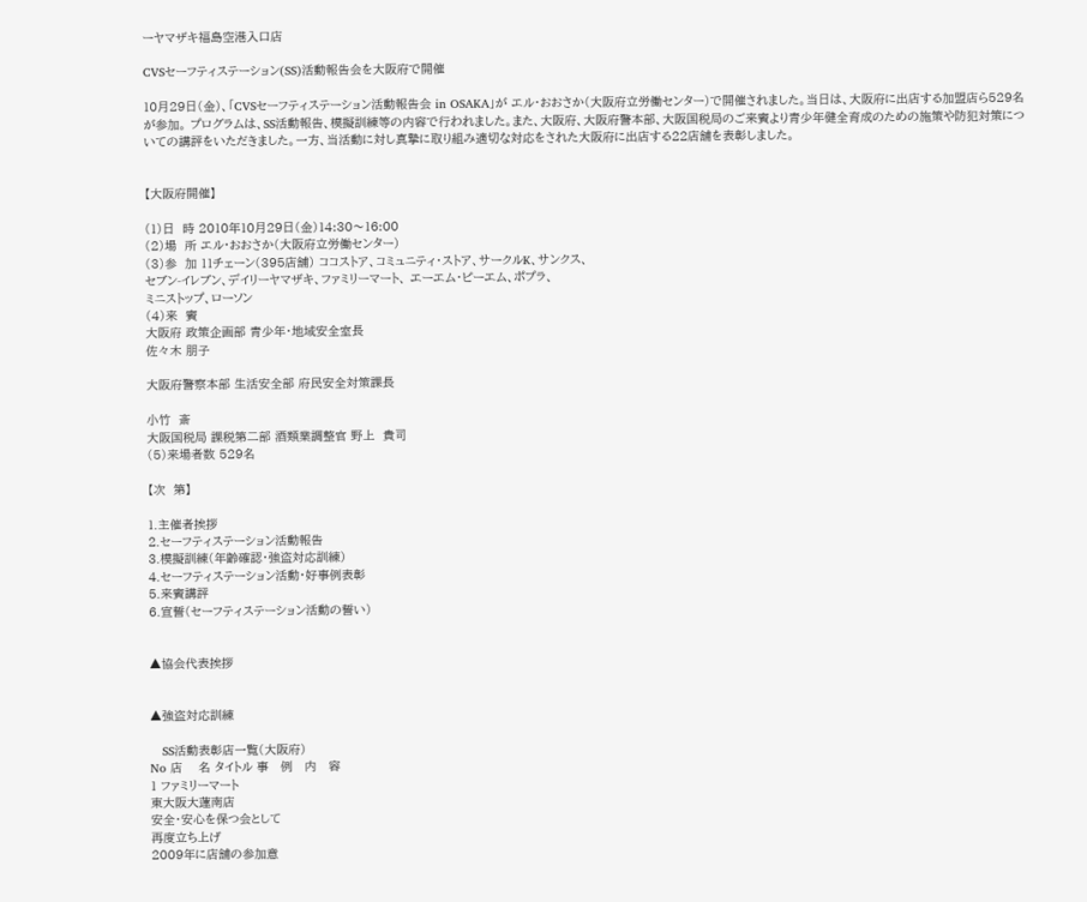ーヤマザキ福島空港入口店

CVSセーフティステーション(SS)活動報告会を大阪府で開催

10月29日(金)、「CVSセーフティステーション活動報告会 in OSAKA」が エル・おおさか(大阪府立労働センター)で開催されました。当日は、大阪府に出店する加盟店ら529名が参加。 プログラムは、SS活動報告、模擬訓練等の内容で行われました。また、大阪府、大阪府警本部、大阪国税局のご来賓より青少年健全育成のための施策や防犯対策についての講評をいただきました。一方、当活動に対し真摯に取り組み適切な対応をされた大阪府に出店する22店舗を表彰しました。


【大阪府開催】

(1)日  時 2010年10月29日(金)14:30〜16:00
(2)場  所 エル・おおさか(大阪府立労働センター)
(3)参  加 11チェーン(395店舗) ココストア、コミュニティ・ストア、サークルK、サンクス、
セブン-イレブン、デイリーヤマザキ、ファミリーマート、 エーエム・ピーエム、ポプラ、
ミニストップ、ローソン
(4)来  賓
大阪府 政策企画部 青少年・地域安全室長
佐々木 朋子

大阪府警察本部 生活安全部 府民安全対策課長

小竹  斎
大阪国税局 課税第二部 酒類業調整官 野上  貴司
(5)来場者数 529名

【次  第】

1.主催者挨拶
2.セーフティステーション活動報告
3.模擬訓練(年齢確認・強盗対応訓練)
4.セーフティステーション活動・好事例表彰
5.来賓講評
6.宣誓(セーフティステーション活動の誓い)


▲協会代表挨拶


▲強盗対応訓練

   SS活動表彰店一覧(大阪府)
No 店    名 タイトル 事   例   内   容
1 ファミリーマート
東大阪大蓮南店
安全・安心を保つ会として
再度立ち上げ
2009年に店舗の参加意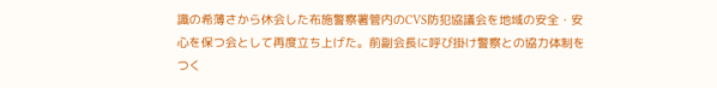識の希薄さから休会した布施警察署管内のCVS防犯協議会を地域の安全・安心を保つ会として再度立ち上げた。前副会長に呼び掛け警察との協力体制をつく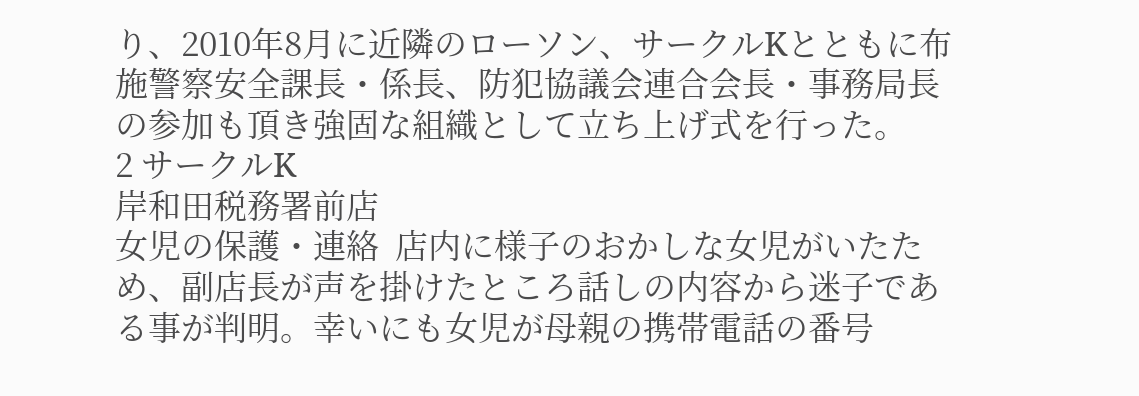り、2010年8月に近隣のローソン、サークルKとともに布施警察安全課長・係長、防犯協議会連合会長・事務局長の参加も頂き強固な組織として立ち上げ式を行った。
2 サークルK
岸和田税務署前店
女児の保護・連絡  店内に様子のおかしな女児がいたため、副店長が声を掛けたところ話しの内容から迷子である事が判明。幸いにも女児が母親の携帯電話の番号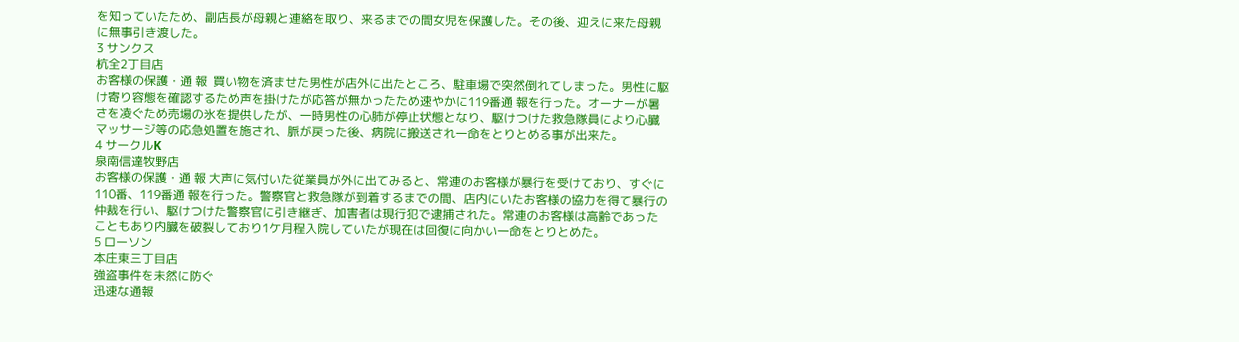を知っていたため、副店長が母親と連絡を取り、来るまでの間女児を保護した。その後、迎えに来た母親に無事引き渡した。
3 サンクス
杭全2丁目店
お客様の保護・通 報  買い物を済ませた男性が店外に出たところ、駐車場で突然倒れてしまった。男性に駆け寄り容態を確認するため声を掛けたが応答が無かったため速やかに119番通 報を行った。オーナーが暑さを凌ぐため売場の氷を提供したが、一時男性の心肺が停止状態となり、駆けつけた救急隊員により心臓マッサージ等の応急処置を施され、脈が戻った後、病院に搬送され一命をとりとめる事が出来た。
4 サークルK
泉南信達牧野店
お客様の保護・通 報 大声に気付いた従業員が外に出てみると、常連のお客様が暴行を受けており、すぐに110番、119番通 報を行った。警察官と救急隊が到着するまでの間、店内にいたお客様の協力を得て暴行の仲裁を行い、駆けつけた警察官に引き継ぎ、加害者は現行犯で逮捕された。常連のお客様は高齢であったこともあり内臓を破裂しており1ケ月程入院していたが現在は回復に向かい一命をとりとめた。
5 ローソン
本庄東三丁目店
強盗事件を未然に防ぐ
迅速な通報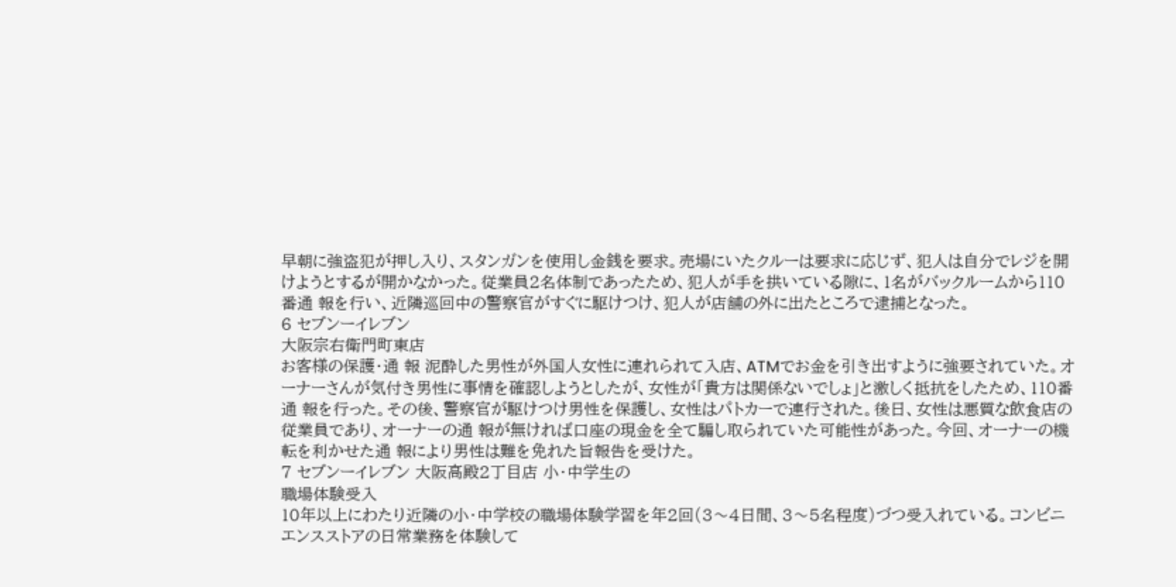早朝に強盗犯が押し入り、スタンガンを使用し金銭を要求。売場にいたクルーは要求に応じず、犯人は自分でレジを開けようとするが開かなかった。従業員2名体制であったため、犯人が手を拱いている隙に、1名がバックルームから110番通 報を行い、近隣巡回中の警察官がすぐに駆けつけ、犯人が店舗の外に出たところで逮捕となった。
6 セブンーイレブン
大阪宗右衛門町東店
お客様の保護・通 報 泥酔した男性が外国人女性に連れられて入店、ATMでお金を引き出すように強要されていた。オーナーさんが気付き男性に事情を確認しようとしたが、女性が「貴方は関係ないでしょ」と激しく抵抗をしたため、110番通 報を行った。その後、警察官が駆けつけ男性を保護し、女性はパトカーで連行された。後日、女性は悪質な飲食店の従業員であり、オーナーの通 報が無ければ口座の現金を全て騙し取られていた可能性があった。今回、オーナーの機転を利かせた通 報により男性は難を免れた旨報告を受けた。
7 セブンーイレブン 大阪高殿2丁目店 小・中学生の
職場体験受入
10年以上にわたり近隣の小・中学校の職場体験学習を年2回(3〜4日間、3〜5名程度)づつ受入れている。コンビニエンスストアの日常業務を体験して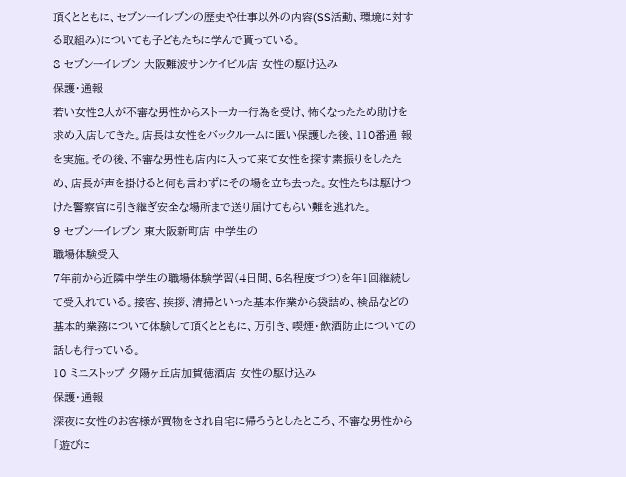頂くとともに、セブンーイレブンの歴史や仕事以外の内容(SS活動、環境に対する取組み)についても子どもたちに学んで貰っている。
8 セブンーイレブン 大阪難波サンケイビル店 女性の駆け込み
保護・通報
若い女性2人が不審な男性からストーカー行為を受け、怖くなったため助けを求め入店してきた。店長は女性をバックルームに匿い保護した後、110番通 報を実施。その後、不審な男性も店内に入って来て女性を探す素振りをしたため、店長が声を掛けると何も言わずにその場を立ち去った。女性たちは駆けつけた警察官に引き継ぎ安全な場所まで送り届けてもらい難を逃れた。
9 セブンーイレブン 東大阪新町店 中学生の
職場体験受入
7年前から近隣中学生の職場体験学習(4日間、5名程度づつ)を年1回継続して受入れている。接客、挨拶、清掃といった基本作業から袋詰め、検品などの基本的業務について体験して頂くとともに、万引き、喫煙・飲酒防止についての話しも行っている。
10 ミニストップ 夕陽ヶ丘店加賀徳酒店 女性の駆け込み
保護・通報
深夜に女性のお客様が買物をされ自宅に帰ろうとしたところ、不審な男性から「遊びに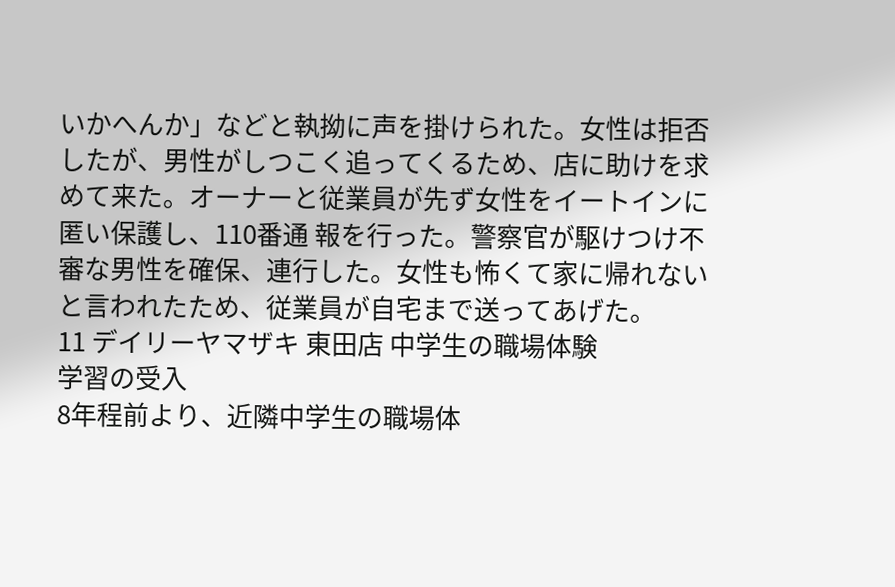いかへんか」などと執拗に声を掛けられた。女性は拒否したが、男性がしつこく追ってくるため、店に助けを求めて来た。オーナーと従業員が先ず女性をイートインに匿い保護し、110番通 報を行った。警察官が駆けつけ不審な男性を確保、連行した。女性も怖くて家に帰れないと言われたため、従業員が自宅まで送ってあげた。
11 デイリーヤマザキ 東田店 中学生の職場体験
学習の受入
8年程前より、近隣中学生の職場体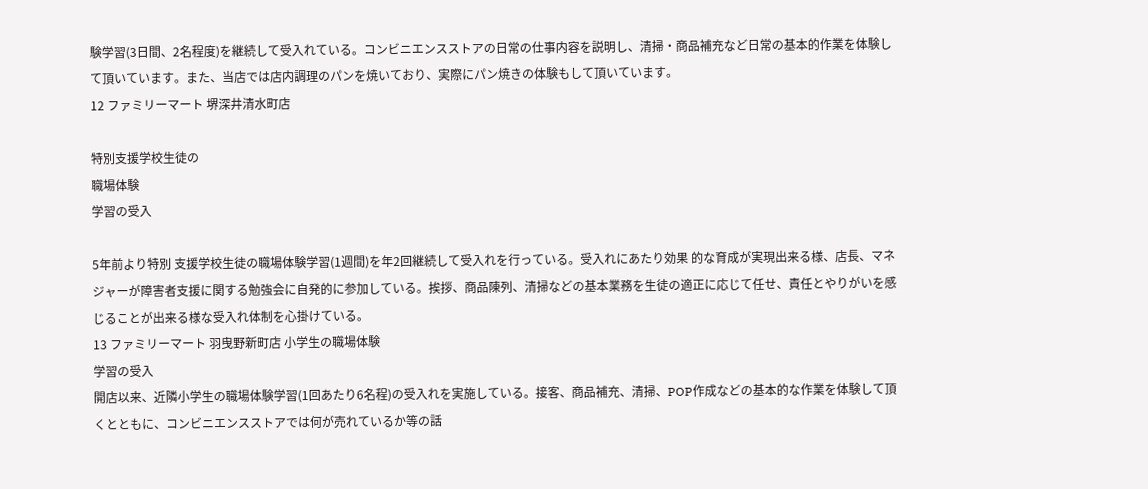験学習(3日間、2名程度)を継続して受入れている。コンビニエンスストアの日常の仕事内容を説明し、清掃・商品補充など日常の基本的作業を体験して頂いています。また、当店では店内調理のパンを焼いており、実際にパン焼きの体験もして頂いています。
12 ファミリーマート 堺深井清水町店

特別支援学校生徒の
職場体験
学習の受入

5年前より特別 支援学校生徒の職場体験学習(1週間)を年2回継続して受入れを行っている。受入れにあたり効果 的な育成が実現出来る様、店長、マネジャーが障害者支援に関する勉強会に自発的に参加している。挨拶、商品陳列、清掃などの基本業務を生徒の適正に応じて任せ、責任とやりがいを感じることが出来る様な受入れ体制を心掛けている。
13 ファミリーマート 羽曳野新町店 小学生の職場体験
学習の受入
開店以来、近隣小学生の職場体験学習(1回あたり6名程)の受入れを実施している。接客、商品補充、清掃、POP作成などの基本的な作業を体験して頂くとともに、コンビニエンスストアでは何が売れているか等の話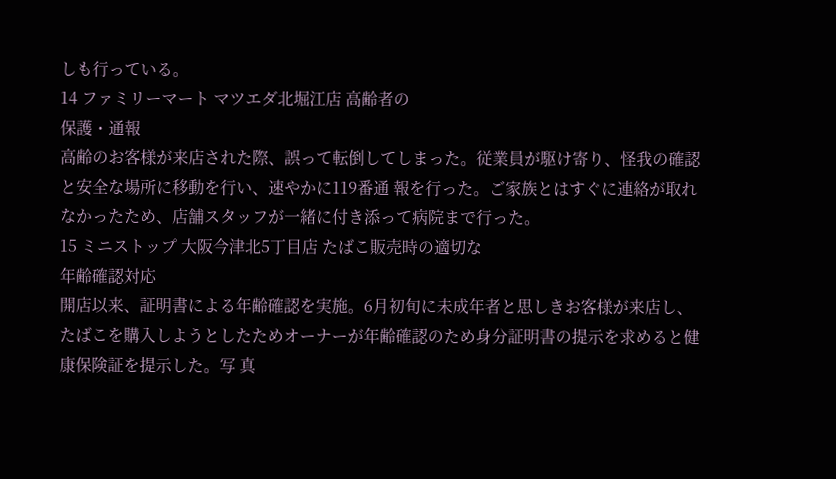しも行っている。
14 ファミリーマート マツエダ北堀江店 高齢者の
保護・通報
高齢のお客様が来店された際、誤って転倒してしまった。従業員が駆け寄り、怪我の確認と安全な場所に移動を行い、速やかに119番通 報を行った。ご家族とはすぐに連絡が取れなかったため、店舗スタッフが一緒に付き添って病院まで行った。
15 ミニストップ 大阪今津北5丁目店 たばこ販売時の適切な
年齢確認対応
開店以来、証明書による年齢確認を実施。6月初旬に未成年者と思しきお客様が来店し、たばこを購入しようとしたためオーナーが年齢確認のため身分証明書の提示を求めると健康保険証を提示した。写 真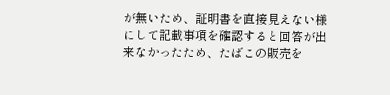が無いため、証明書を直接見えない様にして記載事項を確認すると回答が出来なかったため、たばこの販売を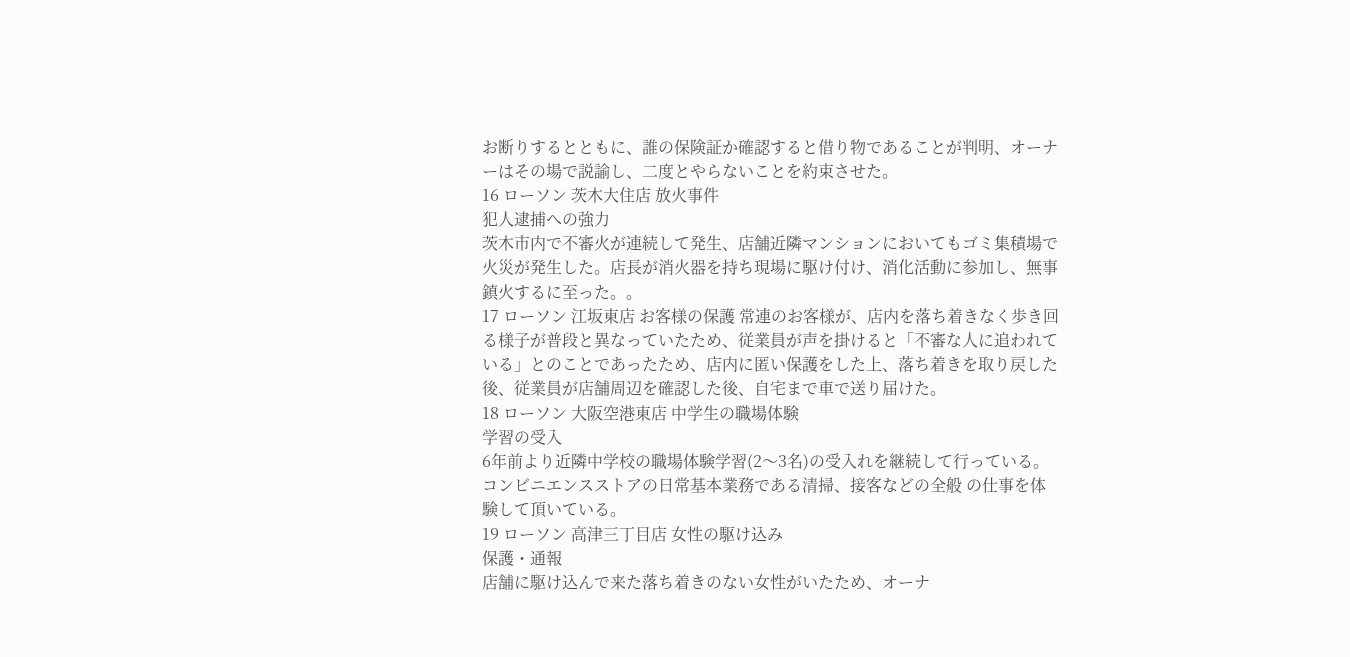お断りするとともに、誰の保険証か確認すると借り物であることが判明、オーナーはその場で説諭し、二度とやらないことを約束させた。
16 ローソン 茨木大住店 放火事件
犯人逮捕への強力
茨木市内で不審火が連続して発生、店舗近隣マンションにおいてもゴミ集積場で火災が発生した。店長が消火器を持ち現場に駆け付け、消化活動に参加し、無事鎮火するに至った。。
17 ローソン 江坂東店 お客様の保護 常連のお客様が、店内を落ち着きなく歩き回る様子が普段と異なっていたため、従業員が声を掛けると「不審な人に追われている」とのことであったため、店内に匿い保護をした上、落ち着きを取り戻した後、従業員が店舗周辺を確認した後、自宅まで車で送り届けた。
18 ローソン 大阪空港東店 中学生の職場体験
学習の受入
6年前より近隣中学校の職場体験学習(2〜3名)の受入れを継続して行っている。コンビニエンスストアの日常基本業務である清掃、接客などの全般 の仕事を体験して頂いている。
19 ローソン 高津三丁目店 女性の駆け込み
保護・通報
店舗に駆け込んで来た落ち着きのない女性がいたため、オーナ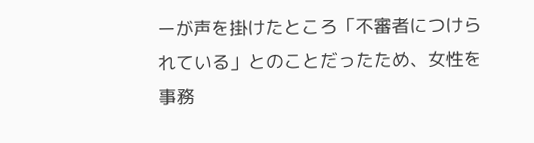ーが声を掛けたところ「不審者につけられている」とのことだったため、女性を事務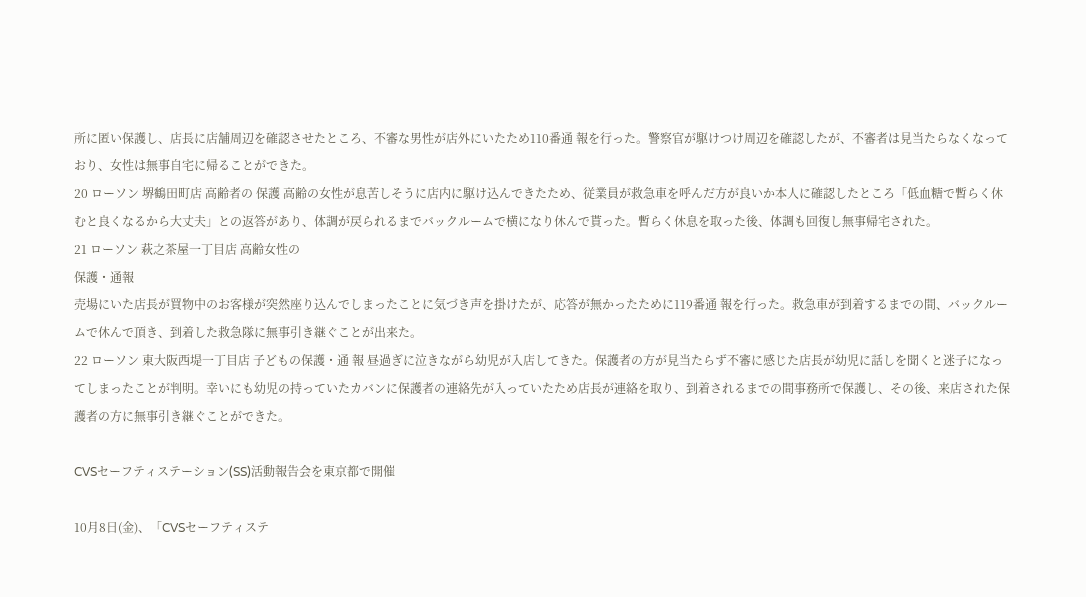所に匿い保護し、店長に店舗周辺を確認させたところ、不審な男性が店外にいたため110番通 報を行った。警察官が駆けつけ周辺を確認したが、不審者は見当たらなくなっており、女性は無事自宅に帰ることができた。
20 ローソン 堺鶴田町店 高齢者の 保護 高齢の女性が息苦しそうに店内に駆け込んできたため、従業員が救急車を呼んだ方が良いか本人に確認したところ「低血糖で暫らく休むと良くなるから大丈夫」との返答があり、体調が戻られるまでバックルームで横になり休んで貰った。暫らく休息を取った後、体調も回復し無事帰宅された。
21 ローソン 萩之茶屋一丁目店 高齢女性の
保護・通報
売場にいた店長が買物中のお客様が突然座り込んでしまったことに気づき声を掛けたが、応答が無かったために119番通 報を行った。救急車が到着するまでの間、バックルームで休んで頂き、到着した救急隊に無事引き継ぐことが出来た。
22 ローソン 東大阪西堤一丁目店 子どもの保護・通 報 昼過ぎに泣きながら幼児が入店してきた。保護者の方が見当たらず不審に感じた店長が幼児に話しを聞くと迷子になってしまったことが判明。幸いにも幼児の持っていたカバンに保護者の連絡先が入っていたため店長が連絡を取り、到着されるまでの間事務所で保護し、その後、来店された保護者の方に無事引き継ぐことができた。

CVSセーフティステーション(SS)活動報告会を東京都で開催

10月8日(金)、「CVSセーフティステ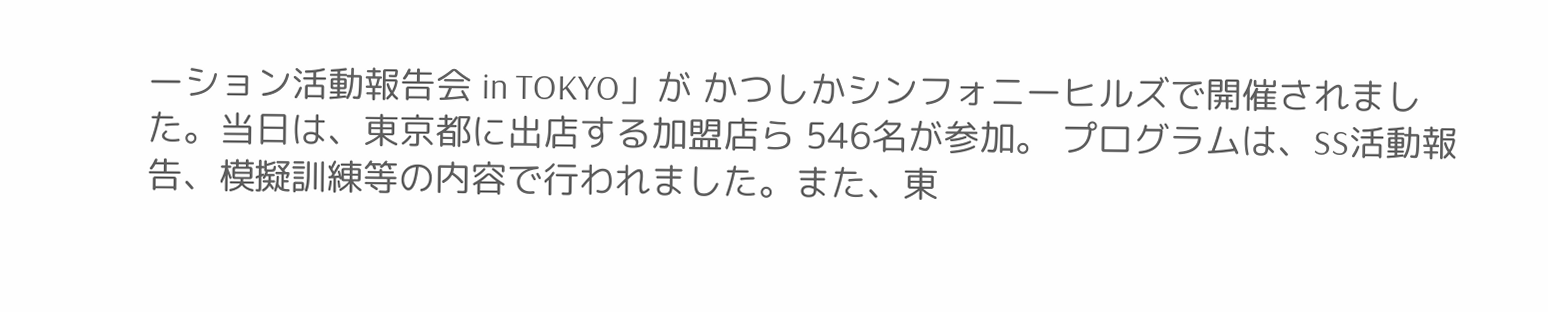ーション活動報告会 in TOKYO」が かつしかシンフォニーヒルズで開催されました。当日は、東京都に出店する加盟店ら 546名が参加。 プログラムは、SS活動報告、模擬訓練等の内容で行われました。また、東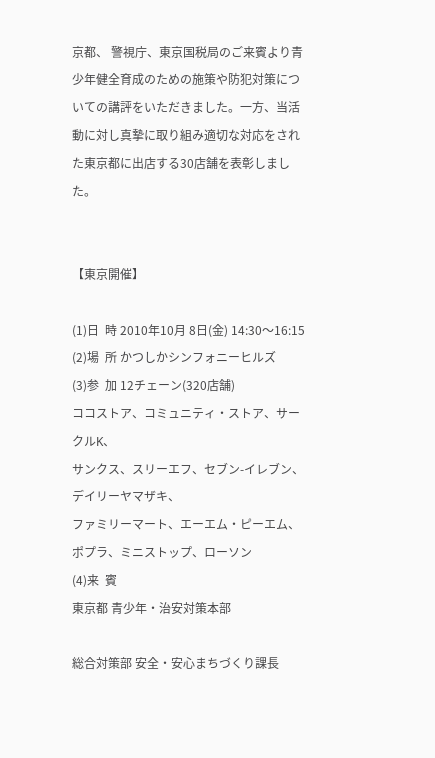京都、 警視庁、東京国税局のご来賓より青少年健全育成のための施策や防犯対策についての講評をいただきました。一方、当活動に対し真摯に取り組み適切な対応をされた東京都に出店する30店舗を表彰しました。


【東京開催】

(1)日  時 2010年10月 8日(金) 14:30〜16:15
(2)場  所 かつしかシンフォニーヒルズ
(3)参  加 12チェーン(320店舗)
ココストア、コミュニティ・ストア、サークルK、
サンクス、スリーエフ、セブン-イレブン、デイリーヤマザキ、
ファミリーマート、エーエム・ピーエム、ポプラ、ミニストップ、ローソン
(4)来  賓
東京都 青少年・治安対策本部

総合対策部 安全・安心まちづくり課長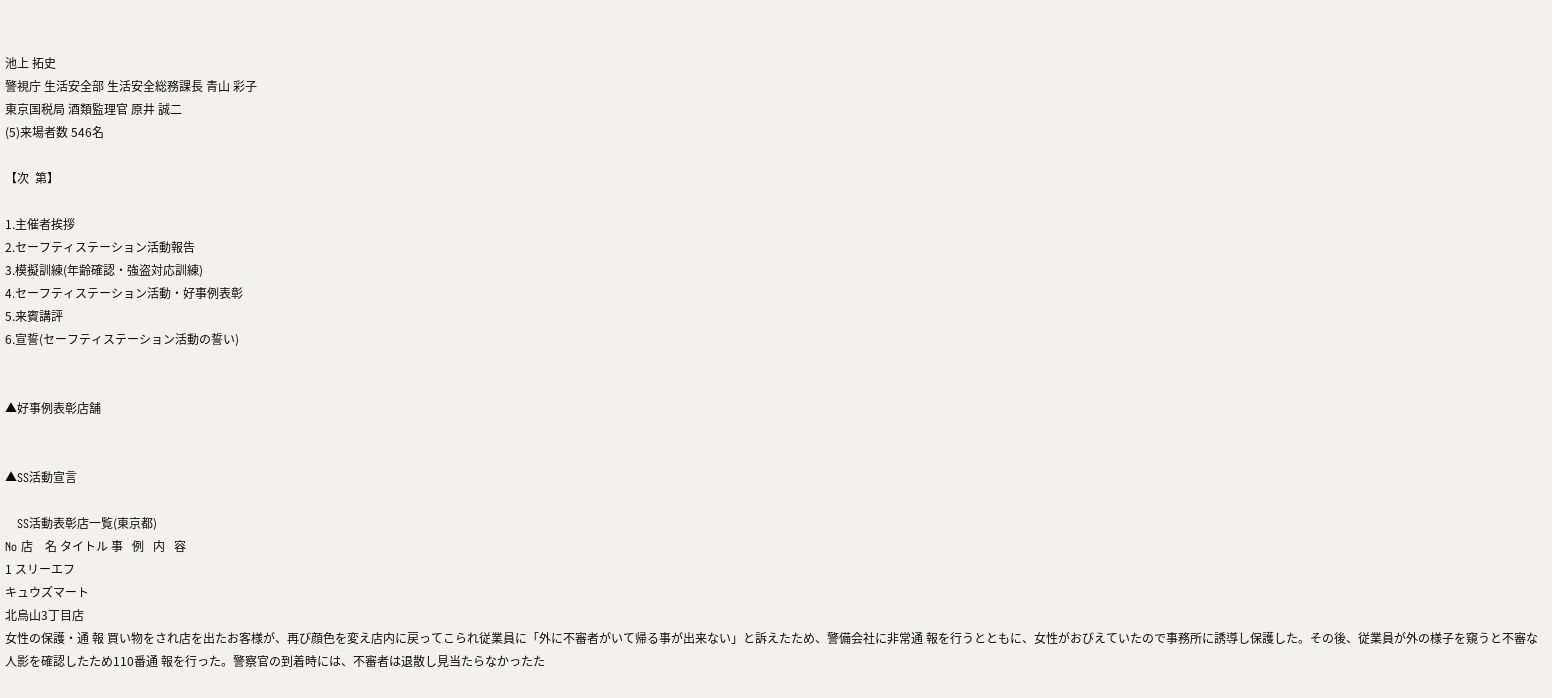池上 拓史
警視庁 生活安全部 生活安全総務課長 青山 彩子
東京国税局 酒類監理官 原井 誠二
(5)来場者数 546名

【次  第】

1.主催者挨拶
2.セーフティステーション活動報告
3.模擬訓練(年齢確認・強盗対応訓練)
4.セーフティステーション活動・好事例表彰
5.来賓講評
6.宣誓(セーフティステーション活動の誓い)


▲好事例表彰店舗


▲SS活動宣言

   SS活動表彰店一覧(東京都)
No 店    名 タイトル 事   例   内   容
1 スリーエフ
キュウズマート
北烏山3丁目店
女性の保護・通 報 買い物をされ店を出たお客様が、再び顔色を変え店内に戻ってこられ従業員に「外に不審者がいて帰る事が出来ない」と訴えたため、警備会社に非常通 報を行うとともに、女性がおびえていたので事務所に誘導し保護した。その後、従業員が外の様子を窺うと不審な人影を確認したため110番通 報を行った。警察官の到着時には、不審者は退散し見当たらなかったた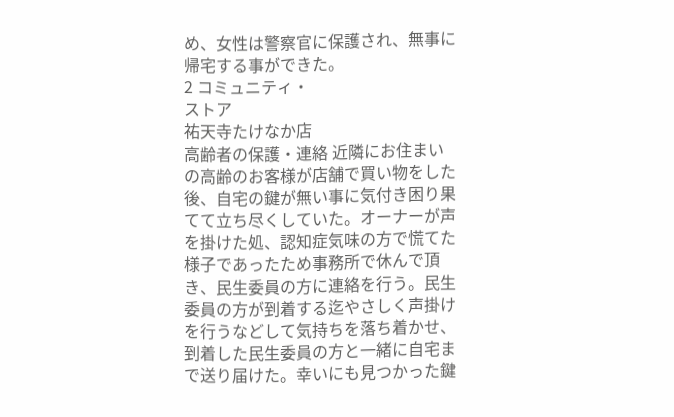め、女性は警察官に保護され、無事に帰宅する事ができた。
2 コミュニティ・
ストア
祐天寺たけなか店
高齢者の保護・連絡 近隣にお住まいの高齢のお客様が店舗で買い物をした後、自宅の鍵が無い事に気付き困り果 てて立ち尽くしていた。オーナーが声を掛けた処、認知症気味の方で慌てた様子であったため事務所で休んで頂き、民生委員の方に連絡を行う。民生委員の方が到着する迄やさしく声掛けを行うなどして気持ちを落ち着かせ、到着した民生委員の方と一緒に自宅まで送り届けた。幸いにも見つかった鍵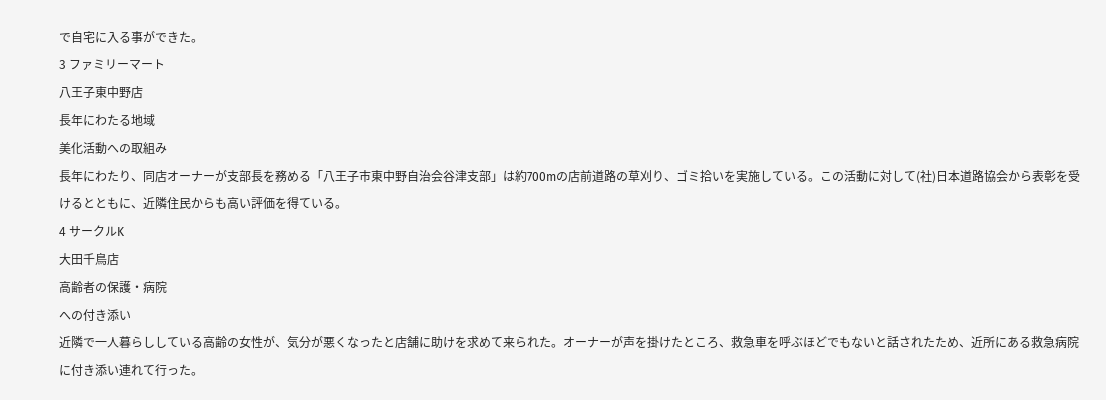で自宅に入る事ができた。
3 ファミリーマート
八王子東中野店
長年にわたる地域
美化活動への取組み
長年にわたり、同店オーナーが支部長を務める「八王子市東中野自治会谷津支部」は約700mの店前道路の草刈り、ゴミ拾いを実施している。この活動に対して(社)日本道路協会から表彰を受けるとともに、近隣住民からも高い評価を得ている。
4 サークルK
大田千鳥店
高齢者の保護・病院
への付き添い
近隣で一人暮らししている高齢の女性が、気分が悪くなったと店舗に助けを求めて来られた。オーナーが声を掛けたところ、救急車を呼ぶほどでもないと話されたため、近所にある救急病院に付き添い連れて行った。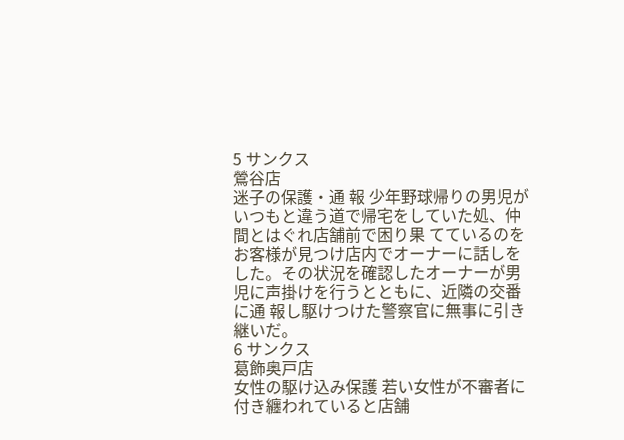5 サンクス
鶯谷店
迷子の保護・通 報 少年野球帰りの男児がいつもと違う道で帰宅をしていた処、仲間とはぐれ店舗前で困り果 てているのをお客様が見つけ店内でオーナーに話しをした。その状況を確認したオーナーが男児に声掛けを行うとともに、近隣の交番に通 報し駆けつけた警察官に無事に引き継いだ。
6 サンクス
葛飾奥戸店
女性の駆け込み保護 若い女性が不審者に付き纏われていると店舗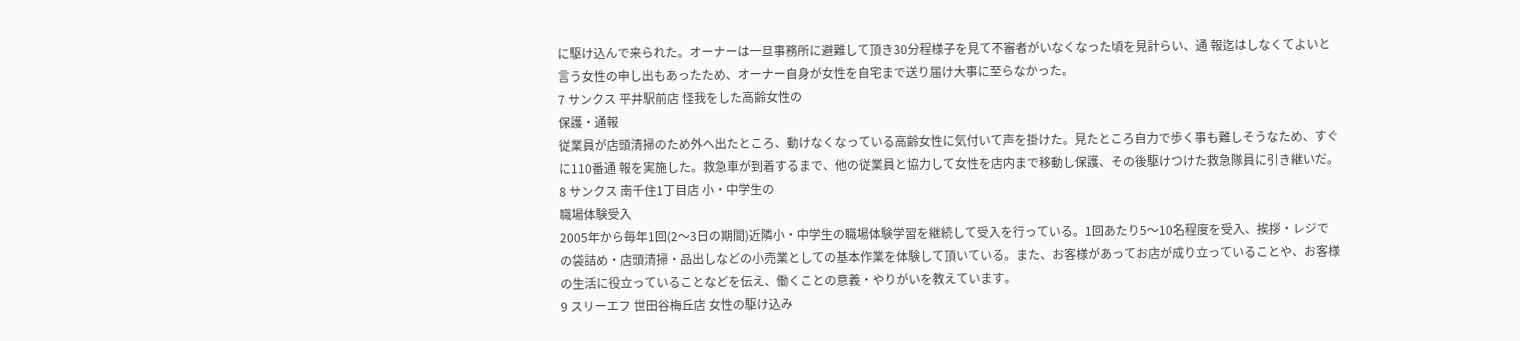に駆け込んで来られた。オーナーは一旦事務所に避難して頂き30分程様子を見て不審者がいなくなった頃を見計らい、通 報迄はしなくてよいと言う女性の申し出もあったため、オーナー自身が女性を自宅まで送り届け大事に至らなかった。
7 サンクス 平井駅前店 怪我をした高齢女性の
保護・通報
従業員が店頭清掃のため外へ出たところ、動けなくなっている高齢女性に気付いて声を掛けた。見たところ自力で歩く事も難しそうなため、すぐに110番通 報を実施した。救急車が到着するまで、他の従業員と協力して女性を店内まで移動し保護、その後駆けつけた救急隊員に引き継いだ。
8 サンクス 南千住1丁目店 小・中学生の
職場体験受入
2005年から毎年1回(2〜3日の期間)近隣小・中学生の職場体験学習を継続して受入を行っている。1回あたり5〜10名程度を受入、挨拶・レジでの袋詰め・店頭清掃・品出しなどの小売業としての基本作業を体験して頂いている。また、お客様があってお店が成り立っていることや、お客様の生活に役立っていることなどを伝え、働くことの意義・やりがいを教えています。
9 スリーエフ 世田谷梅丘店 女性の駆け込み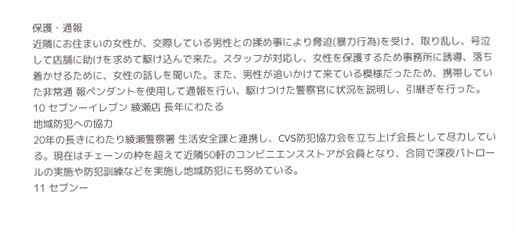保護・通報
近隣にお住まいの女性が、交際している男性との揉め事により脅迫(暴力行為)を受け、取り乱し、号泣して店舗に助けを求めて駆け込んで来た。スタッフが対応し、女性を保護するため事務所に誘導、落ち着かせるために、女性の話しを聞いた。また、男性が追いかけて来ている模様だったため、携帯していた非常通 報ペンダントを使用して通報を行い、駆けつけた警察官に状況を説明し、引継ぎを行った。
10 セブンーイレブン 綾瀬店 長年にわたる
地域防犯への協力
20年の長きにわたり綾瀬警察署 生活安全課と連携し、CVS防犯協力会を立ち上げ会長として尽力している。現在はチェーンの枠を超えて近隣50軒のコンビニエンスストアが会員となり、合同で深夜パトロールの実施や防犯訓練などを実施し地域防犯にも努めている。
11 セブンー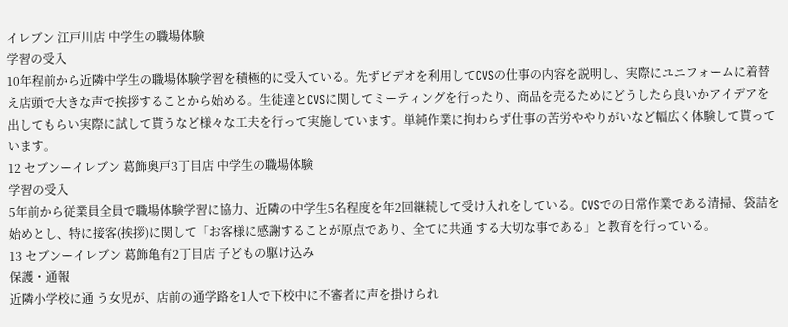イレブン 江戸川店 中学生の職場体験
学習の受入
10年程前から近隣中学生の職場体験学習を積極的に受入ている。先ずビデオを利用してCVSの仕事の内容を説明し、実際にユニフォームに着替え店頭で大きな声で挨拶することから始める。生徒達とCVSに関してミーティングを行ったり、商品を売るためにどうしたら良いかアイデアを出してもらい実際に試して貰うなど様々な工夫を行って実施しています。単純作業に拘わらず仕事の苦労ややりがいなど幅広く体験して貰っています。
12 セブンーイレブン 葛飾奥戸3丁目店 中学生の職場体験
学習の受入
5年前から従業員全員で職場体験学習に協力、近隣の中学生5名程度を年2回継続して受け入れをしている。CVSでの日常作業である清掃、袋詰を始めとし、特に接客(挨拶)に関して「お客様に感謝することが原点であり、全てに共通 する大切な事である」と教育を行っている。
13 セブンーイレブン 葛飾亀有2丁目店 子どもの駆け込み
保護・通報
近隣小学校に通 う女児が、店前の通学路を1人で下校中に不審者に声を掛けられ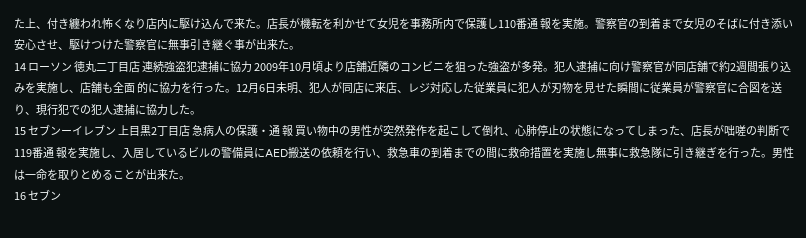た上、付き纏われ怖くなり店内に駆け込んで来た。店長が機転を利かせて女児を事務所内で保護し110番通 報を実施。警察官の到着まで女児のそばに付き添い安心させ、駆けつけた警察官に無事引き継ぐ事が出来た。
14 ローソン 徳丸二丁目店 連続強盗犯逮捕に協力 2009年10月頃より店舗近隣のコンビニを狙った強盗が多発。犯人逮捕に向け警察官が同店舗で約2週間張り込みを実施し、店舗も全面 的に協力を行った。12月6日未明、犯人が同店に来店、レジ対応した従業員に犯人が刃物を見せた瞬間に従業員が警察官に合図を送り、現行犯での犯人逮捕に協力した。
15 セブンーイレブン 上目黒2丁目店 急病人の保護・通 報 買い物中の男性が突然発作を起こして倒れ、心肺停止の状態になってしまった、店長が咄嗟の判断で119番通 報を実施し、入居しているビルの警備員にAED搬送の依頼を行い、救急車の到着までの間に救命措置を実施し無事に救急隊に引き継ぎを行った。男性は一命を取りとめることが出来た。
16 セブン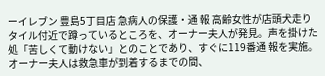ーイレブン 豊島5丁目店 急病人の保護・通 報 高齢女性が店頭犬走りタイル付近で蹲っているところを、オーナー夫人が発見。声を掛けた処「苦しくて動けない」とのことであり、すぐに119番通 報を実施。オーナー夫人は救急車が到着するまでの間、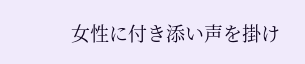女性に付き添い声を掛け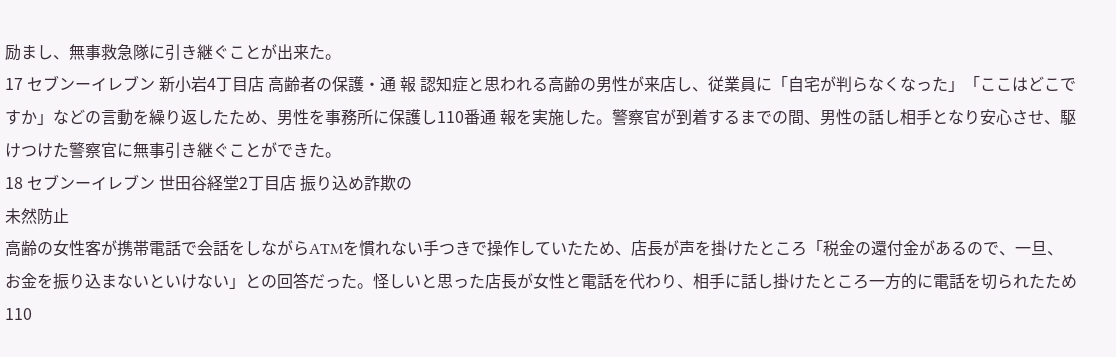励まし、無事救急隊に引き継ぐことが出来た。
17 セブンーイレブン 新小岩4丁目店 高齢者の保護・通 報 認知症と思われる高齢の男性が来店し、従業員に「自宅が判らなくなった」「ここはどこですか」などの言動を繰り返したため、男性を事務所に保護し110番通 報を実施した。警察官が到着するまでの間、男性の話し相手となり安心させ、駆けつけた警察官に無事引き継ぐことができた。
18 セブンーイレブン 世田谷経堂2丁目店 振り込め詐欺の
未然防止
高齢の女性客が携帯電話で会話をしながらATMを慣れない手つきで操作していたため、店長が声を掛けたところ「税金の還付金があるので、一旦、お金を振り込まないといけない」との回答だった。怪しいと思った店長が女性と電話を代わり、相手に話し掛けたところ一方的に電話を切られたため110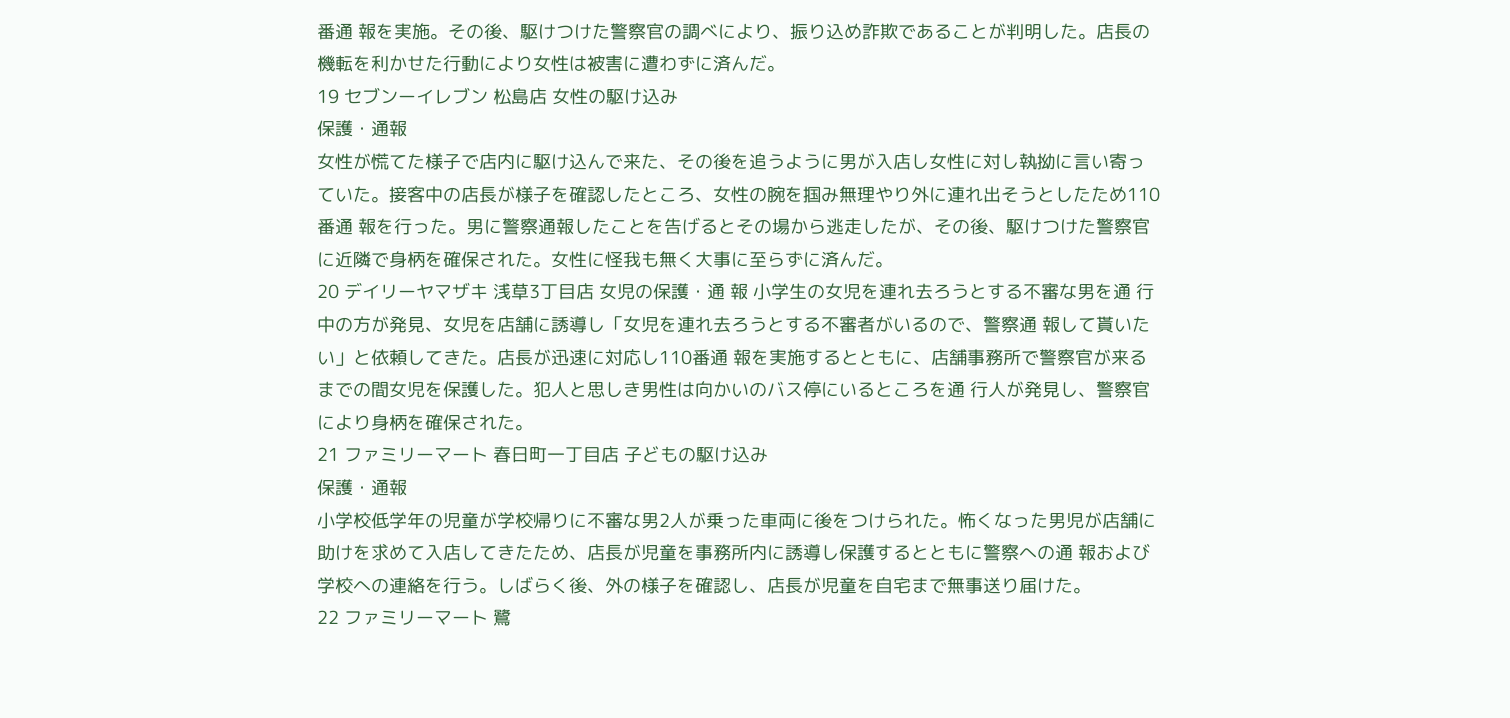番通 報を実施。その後、駆けつけた警察官の調べにより、振り込め詐欺であることが判明した。店長の機転を利かせた行動により女性は被害に遭わずに済んだ。
19 セブンーイレブン 松島店 女性の駆け込み
保護・通報
女性が慌てた様子で店内に駆け込んで来た、その後を追うように男が入店し女性に対し執拗に言い寄っていた。接客中の店長が様子を確認したところ、女性の腕を掴み無理やり外に連れ出そうとしたため110番通 報を行った。男に警察通報したことを告げるとその場から逃走したが、その後、駆けつけた警察官に近隣で身柄を確保された。女性に怪我も無く大事に至らずに済んだ。
20 デイリーヤマザキ 浅草3丁目店 女児の保護・通 報 小学生の女児を連れ去ろうとする不審な男を通 行中の方が発見、女児を店舗に誘導し「女児を連れ去ろうとする不審者がいるので、警察通 報して貰いたい」と依頼してきた。店長が迅速に対応し110番通 報を実施するとともに、店舗事務所で警察官が来るまでの間女児を保護した。犯人と思しき男性は向かいのバス停にいるところを通 行人が発見し、警察官により身柄を確保された。
21 ファミリーマート 春日町一丁目店 子どもの駆け込み
保護・通報
小学校低学年の児童が学校帰りに不審な男2人が乗った車両に後をつけられた。怖くなった男児が店舗に助けを求めて入店してきたため、店長が児童を事務所内に誘導し保護するとともに警察への通 報および学校への連絡を行う。しばらく後、外の様子を確認し、店長が児童を自宅まで無事送り届けた。
22 ファミリーマート 鷺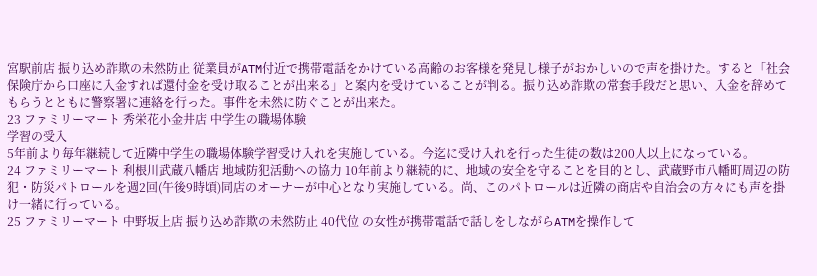宮駅前店 振り込め詐欺の未然防止 従業員がATM付近で携帯電話をかけている高齢のお客様を発見し様子がおかしいので声を掛けた。すると「社会保険庁から口座に入金すれば還付金を受け取ることが出来る」と案内を受けていることが判る。振り込め詐欺の常套手段だと思い、入金を辞めてもらうとともに警察署に連絡を行った。事件を未然に防ぐことが出来た。
23 ファミリーマート 秀栄花小金井店 中学生の職場体験
学習の受入
5年前より毎年継続して近隣中学生の職場体験学習受け入れを実施している。今迄に受け入れを行った生徒の数は200人以上になっている。
24 ファミリーマート 利根川武蔵八幡店 地域防犯活動への協力 10年前より継続的に、地域の安全を守ることを目的とし、武蔵野市八幡町周辺の防犯・防災パトロールを週2回(午後9時頃)同店のオーナーが中心となり実施している。尚、このパトロールは近隣の商店や自治会の方々にも声を掛け一緒に行っている。
25 ファミリーマート 中野坂上店 振り込め詐欺の未然防止 40代位 の女性が携帯電話で話しをしながらATMを操作して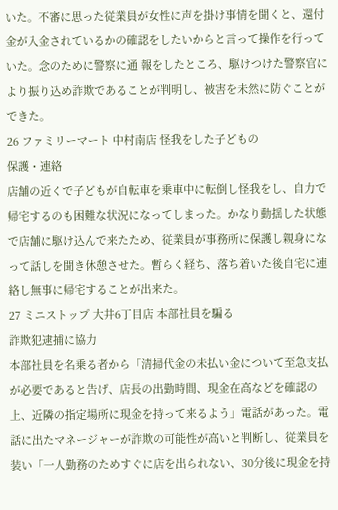いた。不審に思った従業員が女性に声を掛け事情を聞くと、還付金が入金されているかの確認をしたいからと言って操作を行っていた。念のために警察に通 報をしたところ、駆けつけた警察官により振り込め詐欺であることが判明し、被害を未然に防ぐことができた。
26 ファミリーマート 中村南店 怪我をした子どもの
保護・連絡
店舗の近くで子どもが自転車を乗車中に転倒し怪我をし、自力で帰宅するのも困難な状況になってしまった。かなり動揺した状態で店舗に駆け込んで来たため、従業員が事務所に保護し親身になって話しを聞き休憩させた。暫らく経ち、落ち着いた後自宅に連絡し無事に帰宅することが出来た。
27 ミニストップ 大井6丁目店 本部社員を騙る
詐欺犯逮捕に協力
本部社員を名乗る者から「清掃代金の未払い金について至急支払が必要であると告げ、店長の出勤時間、現金在高などを確認の上、近隣の指定場所に現金を持って来るよう」電話があった。電話に出たマネージャーが詐欺の可能性が高いと判断し、従業員を装い「一人勤務のためすぐに店を出られない、30分後に現金を持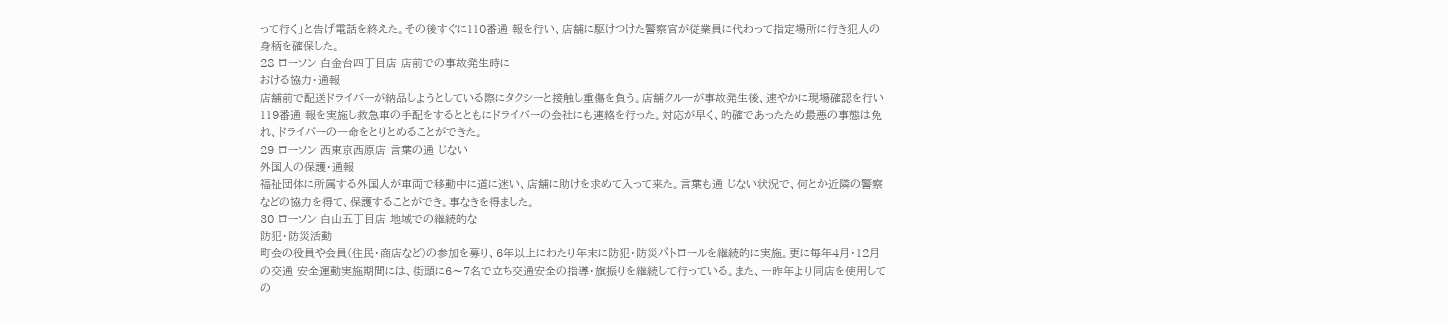って行く」と告げ電話を終えた。その後すぐに110番通 報を行い、店舗に駆けつけた警察官が従業員に代わって指定場所に行き犯人の身柄を確保した。
28 ローソン 白金台四丁目店 店前での事故発生時に
おける協力・通報
店舗前で配送ドライバーが納品しようとしている際にタクシーと接触し重傷を負う。店舗クルーが事故発生後、速やかに現場確認を行い119番通 報を実施し救急車の手配をするとともにドライバーの会社にも連絡を行った。対応が早く、的確であったため最悪の事態は免れ、ドライバーの一命をとりとめることができた。
29 ローソン 西東京西原店 言葉の通 じない
外国人の保護・通報
福祉団体に所属する外国人が車両で移動中に道に迷い、店舗に助けを求めて入って来た。言葉も通 じない状況で、何とか近隣の警察などの協力を得て、保護することができ。事なきを得ました。
30 ローソン 白山五丁目店 地域での継続的な
防犯・防災活動
町会の役員や会員(住民・商店など)の参加を募り、6年以上にわたり年末に防犯・防災パトロールを継続的に実施。更に毎年4月・12月の交通 安全運動実施期間には、街頭に6〜7名で立ち交通安全の指導・旗振りを継続して行っている。また、一昨年より同店を使用しての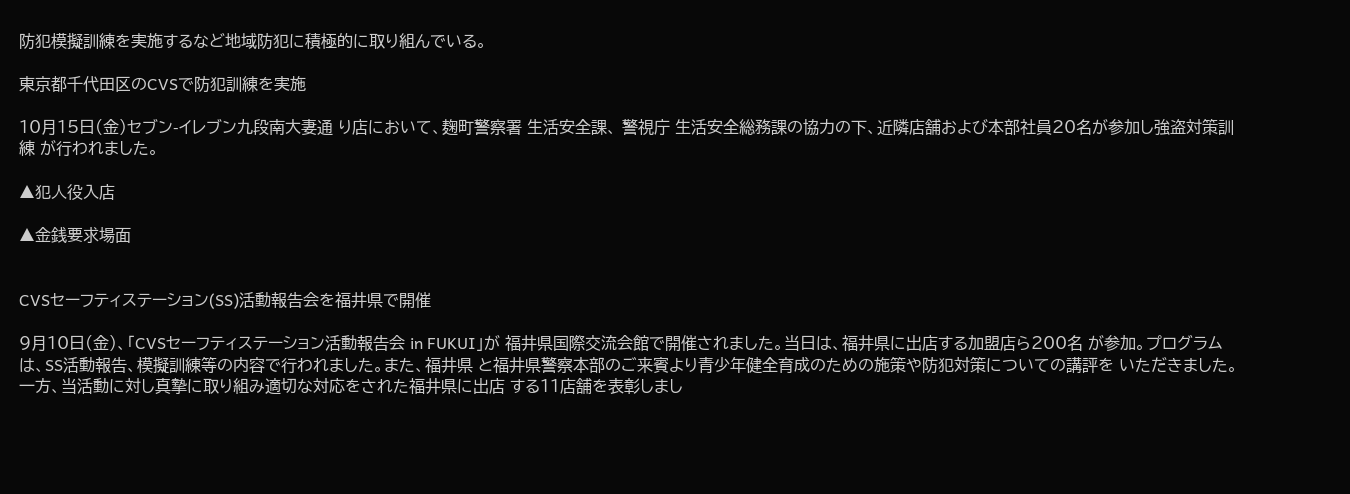防犯模擬訓練を実施するなど地域防犯に積極的に取り組んでいる。

東京都千代田区のCVSで防犯訓練を実施

10月15日(金)セブン-イレブン九段南大妻通 り店において、麹町警察署 生活安全課、 警視庁 生活安全総務課の協力の下、近隣店舗および本部社員20名が参加し強盗対策訓練 が行われました。

▲犯人役入店

▲金銭要求場面


CVSセーフティステーション(SS)活動報告会を福井県で開催

9月10日(金)、「CVSセーフティステーション活動報告会 in FUKUI」が 福井県国際交流会館で開催されました。当日は、福井県に出店する加盟店ら200名 が参加。プログラムは、SS活動報告、模擬訓練等の内容で行われました。また、福井県 と福井県警察本部のご来賓より青少年健全育成のための施策や防犯対策についての講評を いただきました。一方、当活動に対し真摯に取り組み適切な対応をされた福井県に出店 する11店舗を表彰しまし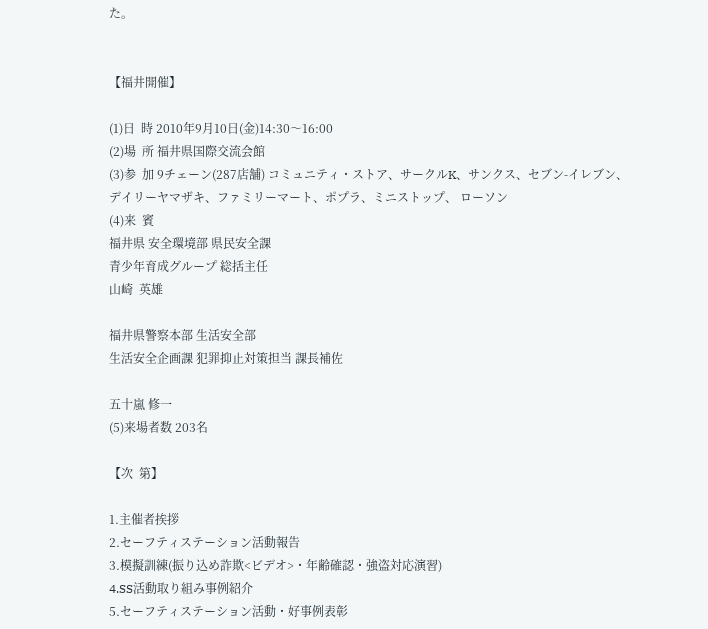た。


【福井開催】

(1)日  時 2010年9月10日(金)14:30〜16:00
(2)場  所 福井県国際交流会館
(3)参  加 9チェーン(287店舗) コミュニティ・ストア、サークルK、サンクス、セブン-イレブン、
デイリーヤマザキ、ファミリーマート、ポプラ、ミニストップ、 ローソン
(4)来  賓
福井県 安全環境部 県民安全課
青少年育成グループ 総括主任
山崎  英雄

福井県警察本部 生活安全部
生活安全企画課 犯罪抑止対策担当 課長補佐

五十嵐 修一
(5)来場者数 203名

【次  第】

1.主催者挨拶
2.セーフティステーション活動報告
3.模擬訓練(振り込め詐欺<ビデオ>・年齢確認・強盗対応演習)
4.SS活動取り組み事例紹介
5.セーフティステーション活動・好事例表彰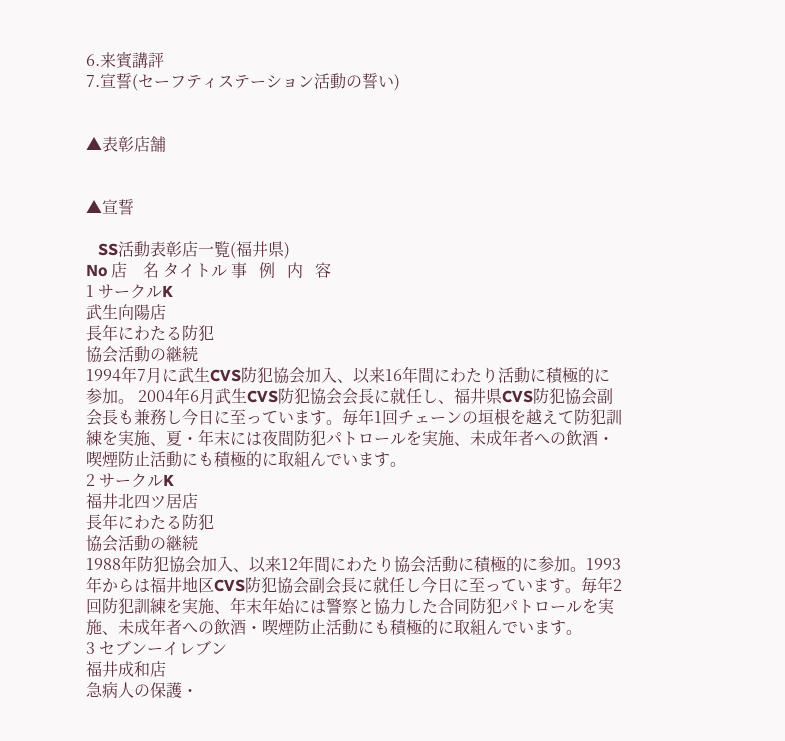6.来賓講評
7.宣誓(セーフティステーション活動の誓い)


▲表彰店舗


▲宣誓

   SS活動表彰店一覧(福井県)
No 店    名 タイトル 事   例   内   容
1 サークルK
武生向陽店
長年にわたる防犯
協会活動の継続
1994年7月に武生CVS防犯協会加入、以来16年間にわたり活動に積極的に参加。 2004年6月武生CVS防犯協会会長に就任し、福井県CVS防犯協会副会長も兼務し今日に至っています。毎年1回チェーンの垣根を越えて防犯訓練を実施、夏・年末には夜間防犯パトロールを実施、未成年者への飲酒・喫煙防止活動にも積極的に取組んでいます。
2 サークルK
福井北四ツ居店
長年にわたる防犯
協会活動の継続
1988年防犯協会加入、以来12年間にわたり協会活動に積極的に参加。1993年からは福井地区CVS防犯協会副会長に就任し今日に至っています。毎年2回防犯訓練を実施、年末年始には警察と協力した合同防犯パトロールを実施、未成年者への飲酒・喫煙防止活動にも積極的に取組んでいます。
3 セブンーイレブン
福井成和店
急病人の保護・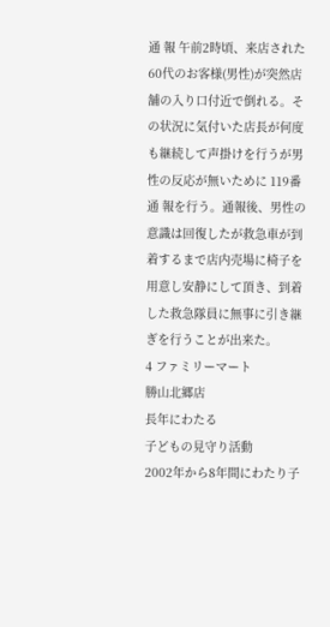通 報 午前2時頃、来店された60代のお客様(男性)が突然店舗の入り口付近で倒れる。その状況に気付いた店長が何度も継続して声掛けを行うが男性の反応が無いために 119番通 報を行う。通報後、男性の意識は回復したが救急車が到着するまで店内売場に椅子を用意し安静にして頂き、到着した救急隊員に無事に引き継ぎを行うことが出来た。
4 ファミリーマート
勝山北郷店
長年にわたる
子どもの見守り活動
2002年から8年間にわたり子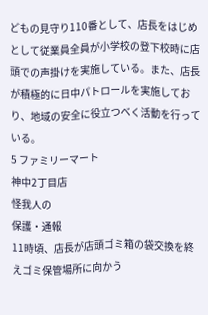どもの見守り110番として、店長をはじめとして従業員全員が小学校の登下校時に店頭での声掛けを実施している。また、店長が積極的に日中パトロールを実施しており、地域の安全に役立つべく活動を行っている。
5 ファミリーマート
神中2丁目店
怪我人の
保護・通報
11時頃、店長が店頭ゴミ箱の袋交換を終えゴミ保管場所に向かう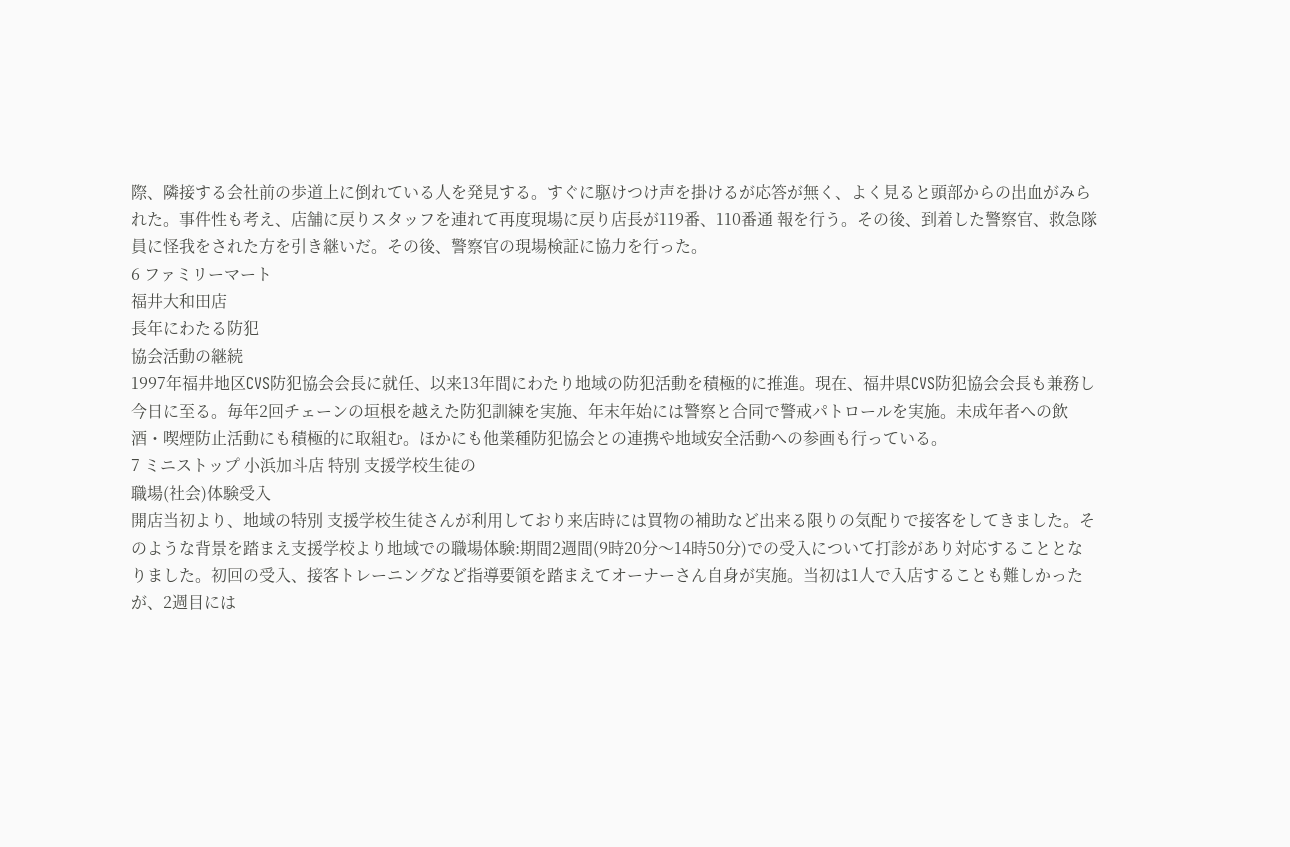際、隣接する会社前の歩道上に倒れている人を発見する。すぐに駆けつけ声を掛けるが応答が無く、よく見ると頭部からの出血がみられた。事件性も考え、店舗に戻りスタッフを連れて再度現場に戻り店長が119番、110番通 報を行う。その後、到着した警察官、救急隊員に怪我をされた方を引き継いだ。その後、警察官の現場検証に協力を行った。
6 ファミリーマート
福井大和田店
長年にわたる防犯
協会活動の継続
1997年福井地区CVS防犯協会会長に就任、以来13年間にわたり地域の防犯活動を積極的に推進。現在、福井県CVS防犯協会会長も兼務し今日に至る。毎年2回チェーンの垣根を越えた防犯訓練を実施、年末年始には警察と合同で警戒パトロールを実施。未成年者への飲酒・喫煙防止活動にも積極的に取組む。ほかにも他業種防犯協会との連携や地域安全活動への参画も行っている。
7 ミニストップ 小浜加斗店 特別 支援学校生徒の
職場(社会)体験受入
開店当初より、地域の特別 支援学校生徒さんが利用しており来店時には買物の補助など出来る限りの気配りで接客をしてきました。そのような背景を踏まえ支援学校より地域での職場体験:期間2週間(9時20分〜14時50分)での受入について打診があり対応することとなりました。初回の受入、接客トレーニングなど指導要領を踏まえてオーナーさん自身が実施。当初は1人で入店することも難しかったが、2週目には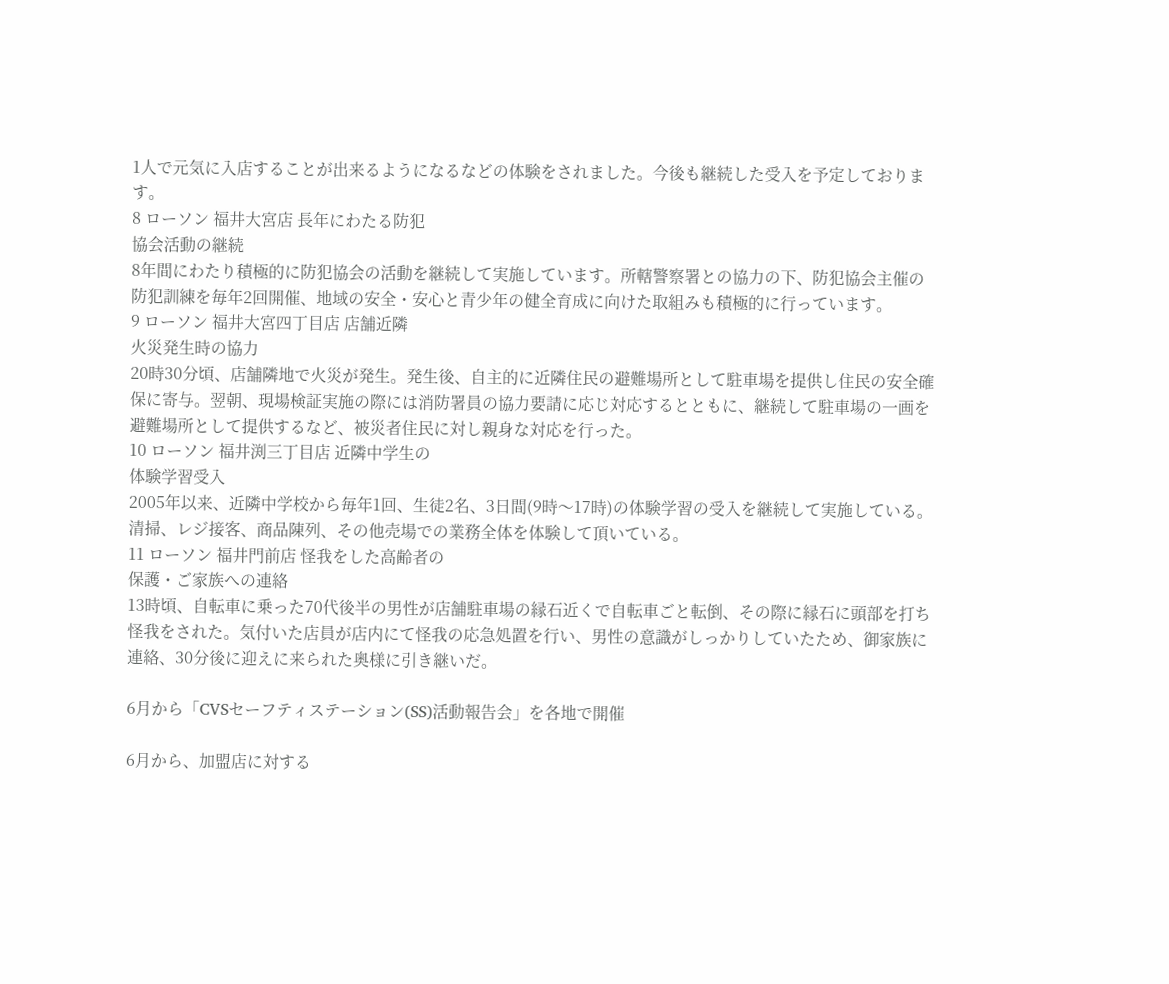1人で元気に入店することが出来るようになるなどの体験をされました。今後も継続した受入を予定しております。
8 ローソン 福井大宮店 長年にわたる防犯
協会活動の継続
8年間にわたり積極的に防犯協会の活動を継続して実施しています。所轄警察署との協力の下、防犯協会主催の防犯訓練を毎年2回開催、地域の安全・安心と青少年の健全育成に向けた取組みも積極的に行っています。
9 ローソン 福井大宮四丁目店 店舗近隣
火災発生時の協力
20時30分頃、店舗隣地で火災が発生。発生後、自主的に近隣住民の避難場所として駐車場を提供し住民の安全確保に寄与。翌朝、現場検証実施の際には消防署員の協力要請に応じ対応するとともに、継続して駐車場の一画を避難場所として提供するなど、被災者住民に対し親身な対応を行った。
10 ローソン 福井渕三丁目店 近隣中学生の
体験学習受入
2005年以来、近隣中学校から毎年1回、生徒2名、3日間(9時〜17時)の体験学習の受入を継続して実施している。清掃、レジ接客、商品陳列、その他売場での業務全体を体験して頂いている。
11 ローソン 福井門前店 怪我をした高齢者の
保護・ご家族への連絡
13時頃、自転車に乗った70代後半の男性が店舗駐車場の縁石近くで自転車ごと転倒、その際に縁石に頭部を打ち怪我をされた。気付いた店員が店内にて怪我の応急処置を行い、男性の意識がしっかりしていたため、御家族に連絡、30分後に迎えに来られた奥様に引き継いだ。

6月から「CVSセーフティステーション(SS)活動報告会」を各地で開催

6月から、加盟店に対する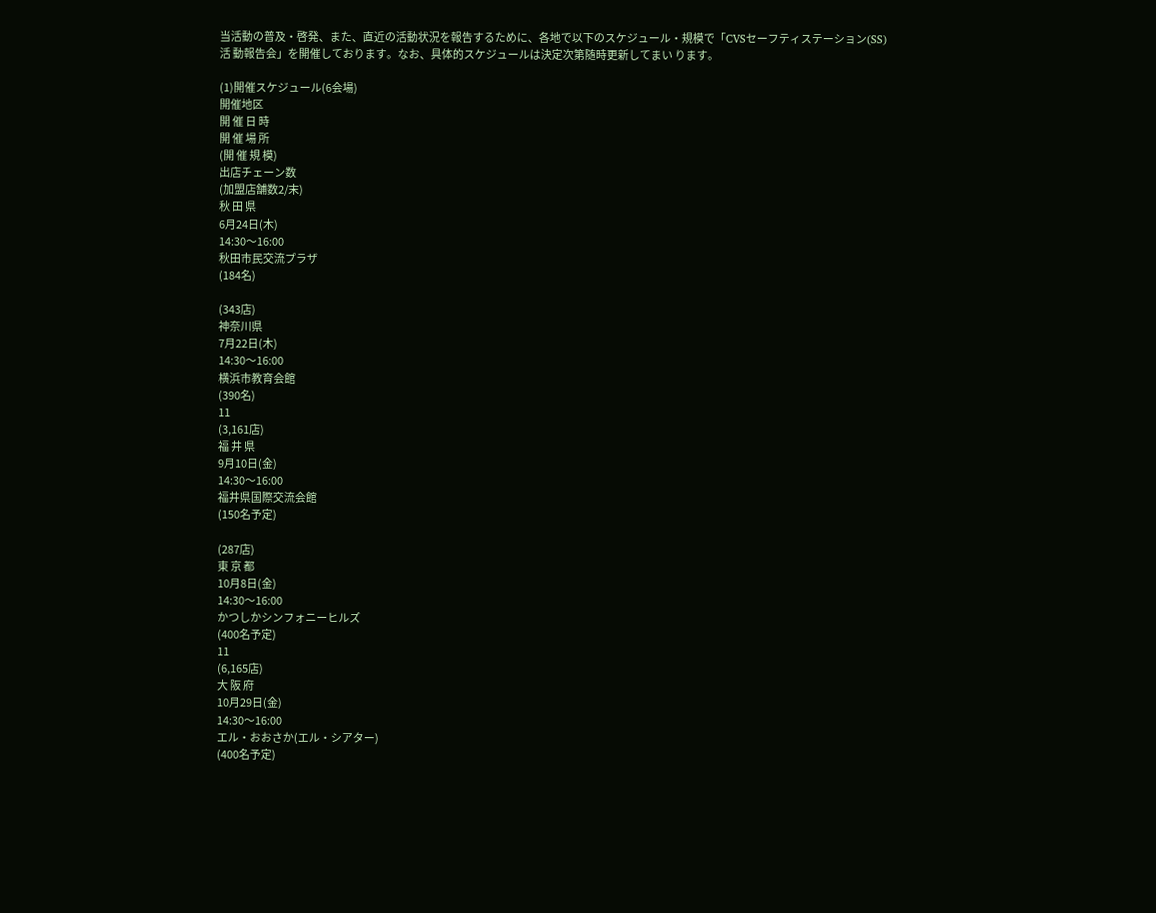当活動の普及・啓発、また、直近の活動状況を報告するために、各地で以下のスケジュール・規模で「CVSセーフティステーション(SS)活 動報告会」を開催しております。なお、具体的スケジュールは決定次第随時更新してまい ります。

(1)開催スケジュール(6会場)
開催地区
開 催 日 時
開 催 場 所
(開 催 規 模)
出店チェーン数
(加盟店舗数2/末)
秋 田 県
6月24日(木)
14:30〜16:00
秋田市民交流プラザ
(184名)

(343店)
神奈川県
7月22日(木)
14:30〜16:00
横浜市教育会館
(390名)
11
(3,161店)
福 井 県
9月10日(金)
14:30〜16:00
福井県国際交流会館
(150名予定)

(287店)
東 京 都
10月8日(金)
14:30〜16:00
かつしかシンフォニーヒルズ
(400名予定)
11
(6,165店)
大 阪 府
10月29日(金)
14:30〜16:00
エル・おおさか(エル・シアター)
(400名予定)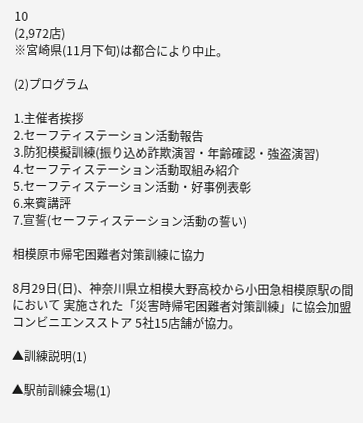10
(2,972店)
※宮崎県(11月下旬)は都合により中止。

(2)プログラム

1.主催者挨拶
2.セーフティステーション活動報告
3.防犯模擬訓練(振り込め詐欺演習・年齢確認・強盗演習)
4.セーフティステーション活動取組み紹介
5.セーフティステーション活動・好事例表彰
6.来賓講評
7.宣誓(セーフティステーション活動の誓い)

相模原市帰宅困難者対策訓練に協力

8月29日(日)、神奈川県立相模大野高校から小田急相模原駅の間において 実施された「災害時帰宅困難者対策訓練」に協会加盟コンビニエンスストア 5社15店舗が協力。

▲訓練説明(1)

▲駅前訓練会場(1)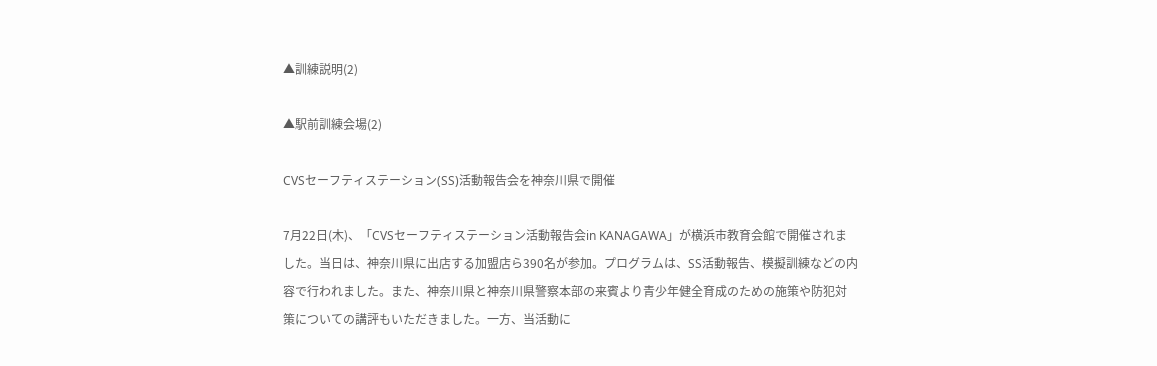▲訓練説明(2)

▲駅前訓練会場(2)

CVSセーフティステーション(SS)活動報告会を神奈川県で開催

7月22日(木)、「CVSセーフティステーション活動報告会in KANAGAWA」が横浜市教育会館で開催されました。当日は、神奈川県に出店する加盟店ら390名が参加。プログラムは、SS活動報告、模擬訓練などの内容で行われました。また、神奈川県と神奈川県警察本部の来賓より青少年健全育成のための施策や防犯対策についての講評もいただきました。一方、当活動に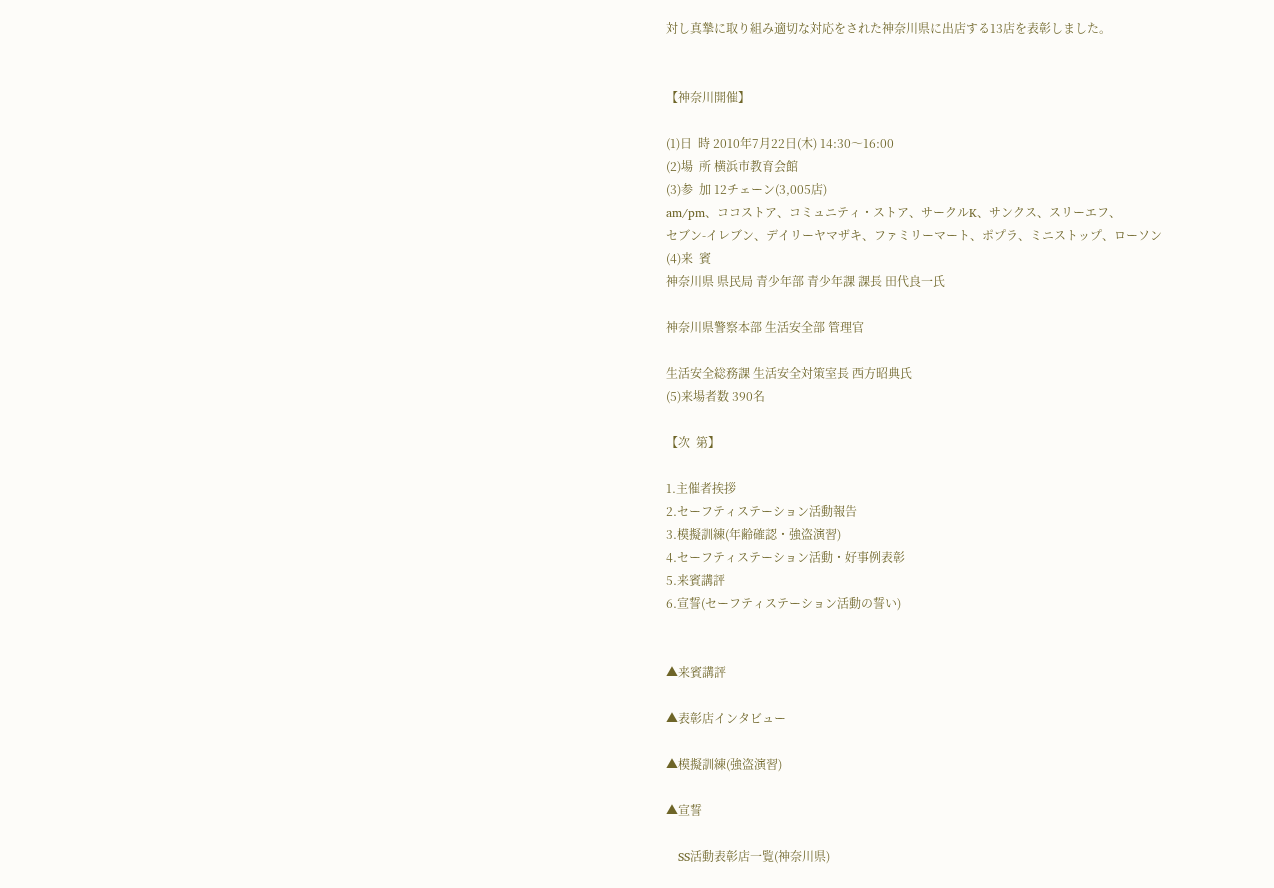対し真摯に取り組み適切な対応をされた神奈川県に出店する13店を表彰しました。


【神奈川開催】

(1)日  時 2010年7月22日(木) 14:30〜16:00
(2)場  所 横浜市教育会館
(3)参  加 12チェーン(3,005店)
am/pm、ココストア、コミュニティ・ストア、サークルK、サンクス、スリーエフ、
セブン-イレブン、デイリーヤマザキ、ファミリーマート、ポプラ、ミニストップ、ローソン
(4)来  賓
神奈川県 県民局 青少年部 青少年課 課長 田代良一氏

神奈川県警察本部 生活安全部 管理官

生活安全総務課 生活安全対策室長 西方昭典氏
(5)来場者数 390名

【次  第】

1.主催者挨拶
2.セーフティステーション活動報告
3.模擬訓練(年齢確認・強盗演習)
4.セーフティステーション活動・好事例表彰
5.来賓講評
6.宣誓(セーフティステーション活動の誓い)


▲来賓講評

▲表彰店インタビュー

▲模擬訓練(強盗演習)

▲宣誓

   SS活動表彰店一覧(神奈川県)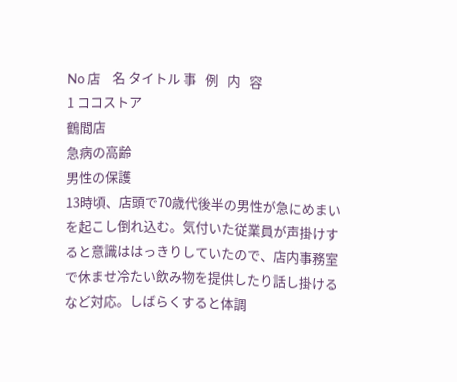No 店    名 タイトル 事   例   内   容
1 ココストア
鶴間店
急病の高齢
男性の保護
13時頃、店頭で70歳代後半の男性が急にめまいを起こし倒れ込む。気付いた従業員が声掛けすると意識ははっきりしていたので、店内事務室で休ませ冷たい飲み物を提供したり話し掛けるなど対応。しばらくすると体調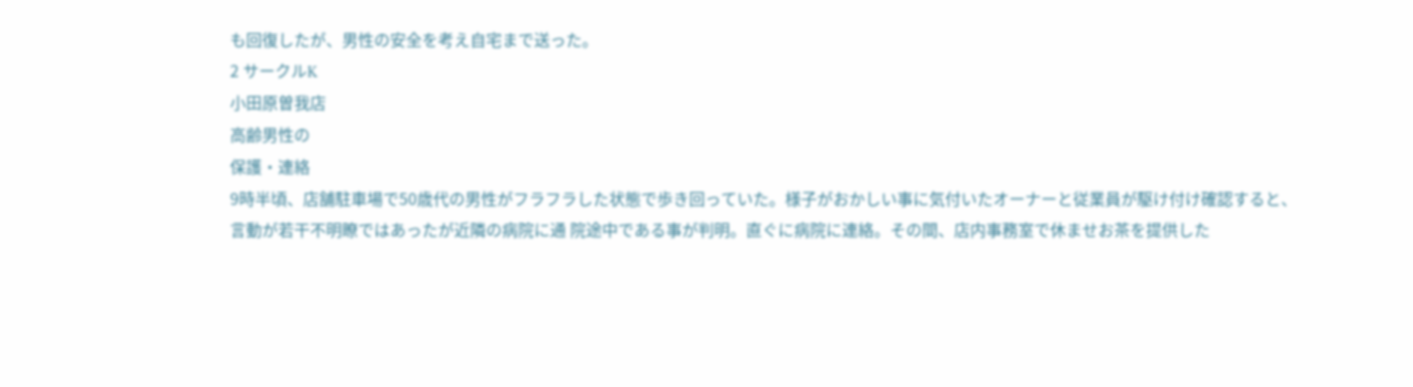も回復したが、男性の安全を考え自宅まで送った。
2 サークルK
小田原曽我店
高齢男性の
保護・連絡
9時半頃、店舗駐車場で50歳代の男性がフラフラした状態で歩き回っていた。様子がおかしい事に気付いたオーナーと従業員が駆け付け確認すると、言動が若干不明瞭ではあったが近隣の病院に通 院途中である事が判明。直ぐに病院に連絡。その間、店内事務室で休ませお茶を提供した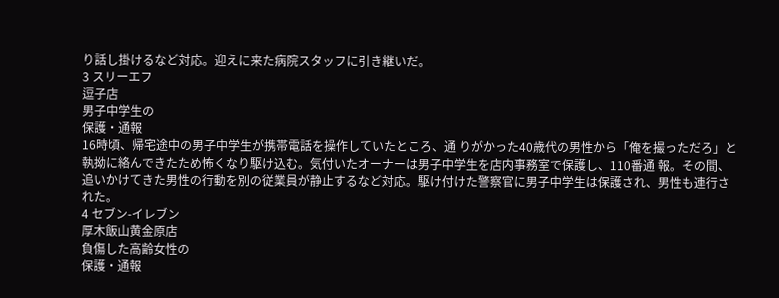り話し掛けるなど対応。迎えに来た病院スタッフに引き継いだ。
3 スリーエフ
逗子店
男子中学生の
保護・通報
16時頃、帰宅途中の男子中学生が携帯電話を操作していたところ、通 りがかった40歳代の男性から「俺を撮っただろ」と執拗に絡んできたため怖くなり駆け込む。気付いたオーナーは男子中学生を店内事務室で保護し、110番通 報。その間、追いかけてきた男性の行動を別の従業員が静止するなど対応。駆け付けた警察官に男子中学生は保護され、男性も連行された。
4 セブン-イレブン
厚木飯山黄金原店
負傷した高齢女性の
保護・通報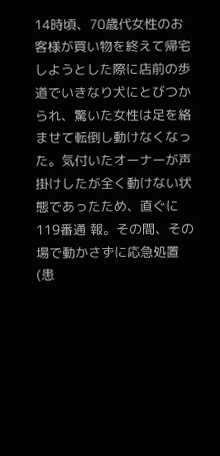14時頃、70歳代女性のお客様が買い物を終えて帰宅しようとした際に店前の歩道でいきなり犬にとびつかられ、驚いた女性は足を絡ませて転倒し動けなくなった。気付いたオーナーが声掛けしたが全く動けない状態であったため、直ぐに119番通 報。その間、その場で動かさずに応急処置(患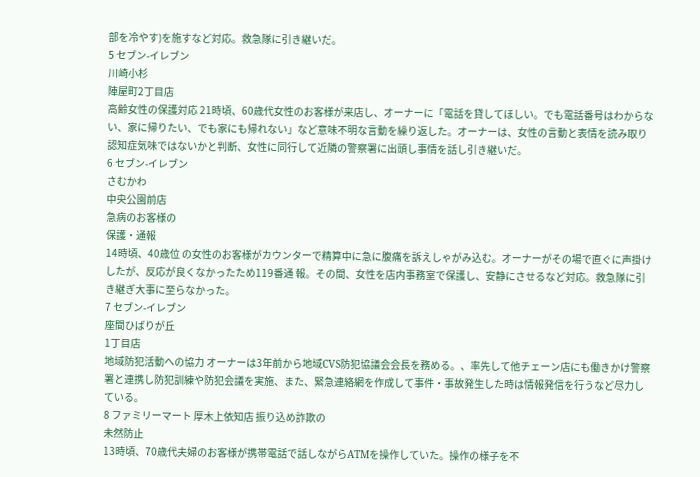部を冷やす)を施すなど対応。救急隊に引き継いだ。
5 セブン-イレブン
川崎小杉
陣屋町2丁目店
高齢女性の保護対応 21時頃、60歳代女性のお客様が来店し、オーナーに「電話を貸してほしい。でも電話番号はわからない、家に帰りたい、でも家にも帰れない」など意味不明な言動を繰り返した。オーナーは、女性の言動と表情を読み取り認知症気味ではないかと判断、女性に同行して近隣の警察署に出頭し事情を話し引き継いだ。
6 セブン-イレブン
さむかわ
中央公園前店
急病のお客様の
保護・通報
14時頃、40歳位 の女性のお客様がカウンターで精算中に急に腹痛を訴えしゃがみ込む。オーナーがその場で直ぐに声掛けしたが、反応が良くなかったため119番通 報。その間、女性を店内事務室で保護し、安静にさせるなど対応。救急隊に引き継ぎ大事に至らなかった。
7 セブン-イレブン
座間ひばりが丘
1丁目店
地域防犯活動への協力 オーナーは3年前から地域CVS防犯協議会会長を務める。、率先して他チェーン店にも働きかけ警察署と連携し防犯訓練や防犯会議を実施、また、緊急連絡網を作成して事件・事故発生した時は情報発信を行うなど尽力している。
8 ファミリーマート 厚木上依知店 振り込め詐欺の
未然防止
13時頃、70歳代夫婦のお客様が携帯電話で話しながらATMを操作していた。操作の様子を不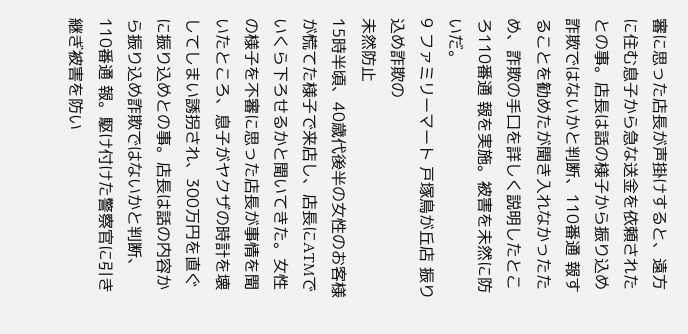審に思った店長が声掛けすると、遠方に住む息子から急な送金を依頼されたとの事。店長は話の様子から振り込め詐欺ではないかと判断、110番通 報することを勧めたが聞き入れなかったため、詐欺の手口を詳しく説明したところ110番通 報を実施。被害を未然に防いだ。
9 ファミリーマート 戸塚鳥が丘店 振り込め詐欺の
未然防止
15時半頃、40歳代後半の女性のお客様が慌てた様子で来店し、店長にATMでいくら下ろせるかと聞いてきた。女性の様子を不審に思った店長が事情を聞いたところ、息子がヤクザの時計を壊してしまい誘拐され、300万円を直ぐに振り込めとの事。店長は話の内容から振り込め詐欺ではないかと判断、110番通 報。駆け付けた警察官に引き継ぎ被害を防い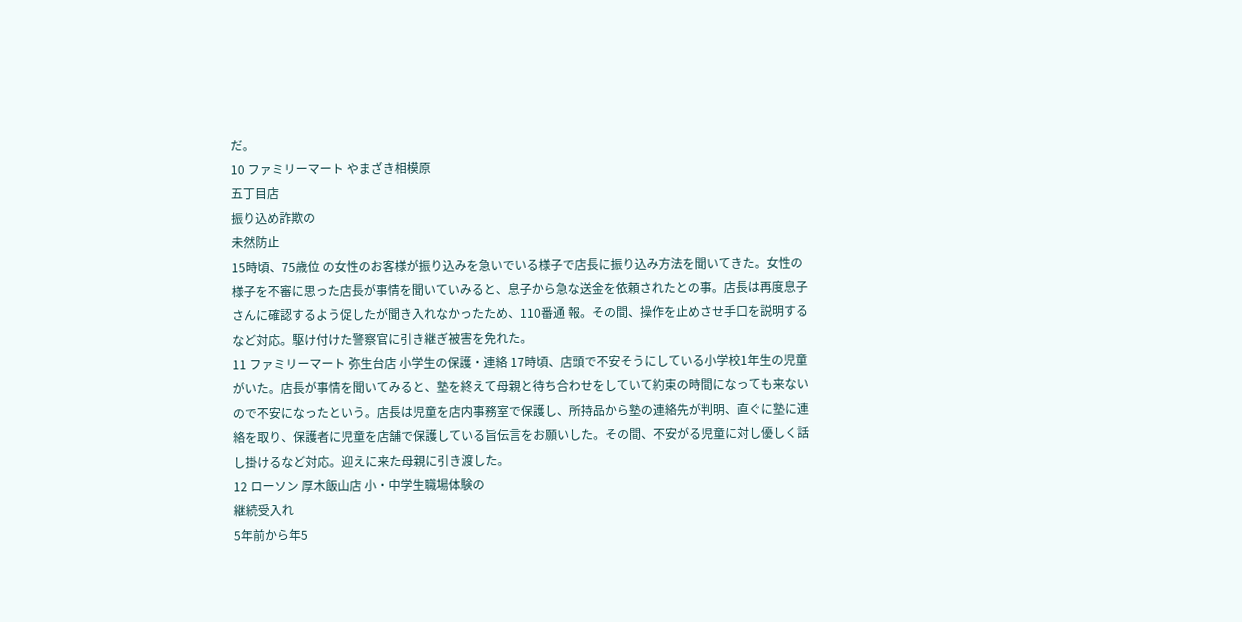だ。
10 ファミリーマート やまざき相模原
五丁目店
振り込め詐欺の
未然防止
15時頃、75歳位 の女性のお客様が振り込みを急いでいる様子で店長に振り込み方法を聞いてきた。女性の様子を不審に思った店長が事情を聞いていみると、息子から急な送金を依頼されたとの事。店長は再度息子さんに確認するよう促したが聞き入れなかったため、110番通 報。その間、操作を止めさせ手口を説明するなど対応。駆け付けた警察官に引き継ぎ被害を免れた。
11 ファミリーマート 弥生台店 小学生の保護・連絡 17時頃、店頭で不安そうにしている小学校1年生の児童がいた。店長が事情を聞いてみると、塾を終えて母親と待ち合わせをしていて約束の時間になっても来ないので不安になったという。店長は児童を店内事務室で保護し、所持品から塾の連絡先が判明、直ぐに塾に連絡を取り、保護者に児童を店舗で保護している旨伝言をお願いした。その間、不安がる児童に対し優しく話し掛けるなど対応。迎えに来た母親に引き渡した。
12 ローソン 厚木飯山店 小・中学生職場体験の
継続受入れ
5年前から年5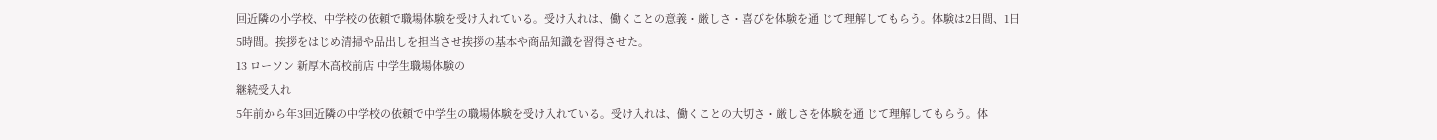回近隣の小学校、中学校の依頼で職場体験を受け入れている。受け入れは、働くことの意義・厳しさ・喜びを体験を通 じて理解してもらう。体験は2日間、1日5時間。挨拶をはじめ清掃や品出しを担当させ挨拶の基本や商品知識を習得させた。
13 ローソン 新厚木高校前店 中学生職場体験の
継続受入れ
5年前から年3回近隣の中学校の依頼で中学生の職場体験を受け入れている。受け入れは、働くことの大切さ・厳しさを体験を通 じて理解してもらう。体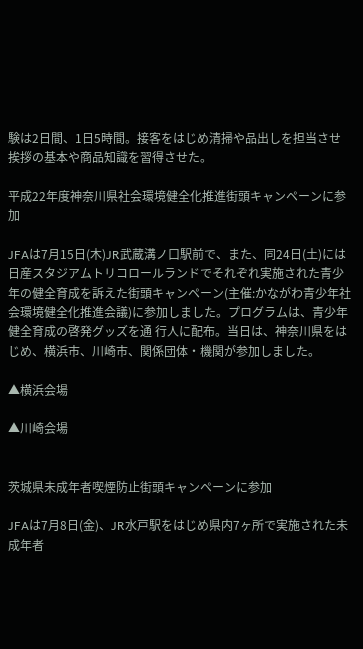験は2日間、1日5時間。接客をはじめ清掃や品出しを担当させ挨拶の基本や商品知識を習得させた。

平成22年度神奈川県社会環境健全化推進街頭キャンペーンに参加

JFAは7月15日(木)JR武蔵溝ノ口駅前で、また、同24日(土)には日産スタジアムトリコロールランドでそれぞれ実施された青少年の健全育成を訴えた街頭キャンペーン(主催:かながわ青少年社会環境健全化推進会議)に参加しました。プログラムは、青少年健全育成の啓発グッズを通 行人に配布。当日は、神奈川県をはじめ、横浜市、川崎市、関係団体・機関が参加しました。

▲横浜会場

▲川崎会場


茨城県未成年者喫煙防止街頭キャンペーンに参加

JFAは7月8日(金)、JR水戸駅をはじめ県内7ヶ所で実施された未成年者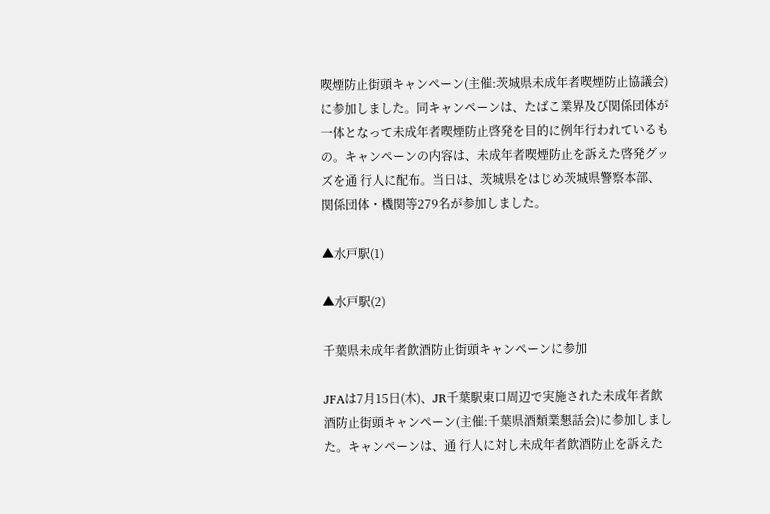喫煙防止街頭キャンペーン(主催:茨城県未成年者喫煙防止協議会)に参加しました。同キャンペーンは、たばこ業界及び関係団体が一体となって未成年者喫煙防止啓発を目的に例年行われているもの。キャンペーンの内容は、未成年者喫煙防止を訴えた啓発グッズを通 行人に配布。当日は、茨城県をはじめ茨城県警察本部、関係団体・機関等279名が参加しました。

▲水戸駅(1)

▲水戸駅(2)

千葉県未成年者飲酒防止街頭キャンペーンに参加

JFAは7月15日(木)、JR千葉駅東口周辺で実施された未成年者飲酒防止街頭キャンペーン(主催:千葉県酒類業懇話会)に参加しました。キャンペーンは、通 行人に対し未成年者飲酒防止を訴えた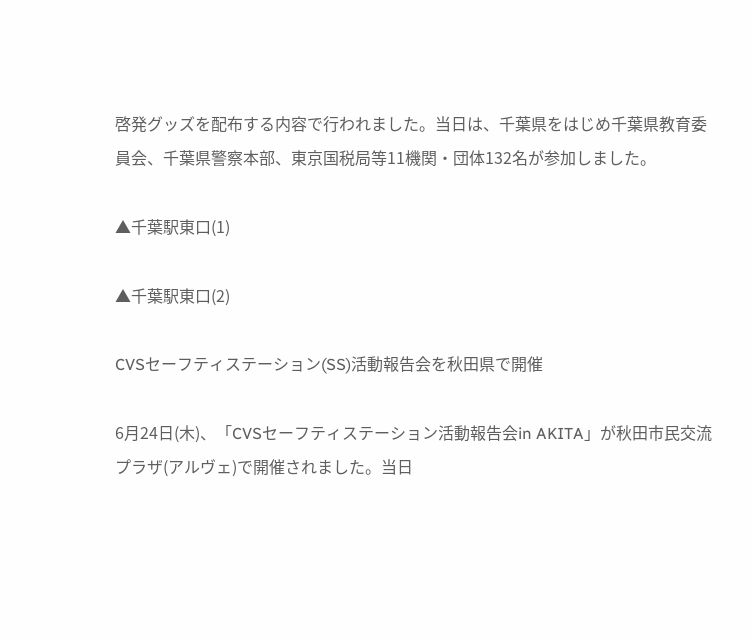啓発グッズを配布する内容で行われました。当日は、千葉県をはじめ千葉県教育委員会、千葉県警察本部、東京国税局等11機関・団体132名が参加しました。

▲千葉駅東口(1)

▲千葉駅東口(2)

CVSセーフティステーション(SS)活動報告会を秋田県で開催

6月24日(木)、「CVSセーフティステーション活動報告会in AKITA」が秋田市民交流プラザ(アルヴェ)で開催されました。当日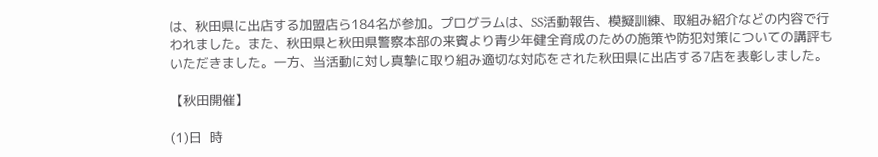は、秋田県に出店する加盟店ら184名が参加。プログラムは、SS活動報告、模擬訓練、取組み紹介などの内容で行われました。また、秋田県と秋田県警察本部の来賓より青少年健全育成のための施策や防犯対策についての講評もいただきました。一方、当活動に対し真摯に取り組み適切な対応をされた秋田県に出店する7店を表彰しました。

【秋田開催】

(1)日  時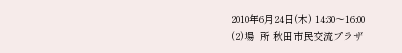2010年6月24日(木) 14:30〜16:00
(2)場  所 秋田市民交流プラザ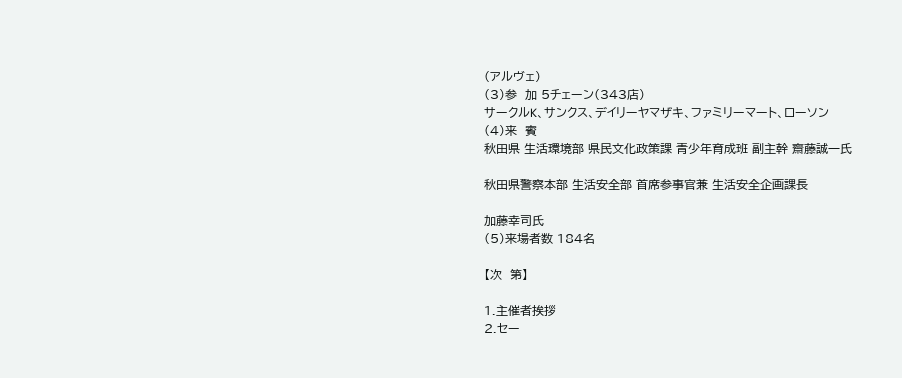(アルヴェ)
(3)参  加 5チェーン(343店)
サークルK、サンクス、デイリーヤマザキ、ファミリーマート、ローソン
(4)来  賓
秋田県 生活環境部 県民文化政策課 青少年育成班 副主幹 齋藤誠一氏

秋田県警察本部 生活安全部 首席参事官兼 生活安全企画課長

加藤幸司氏
(5)来場者数 184名

【次  第】

1.主催者挨拶
2.セー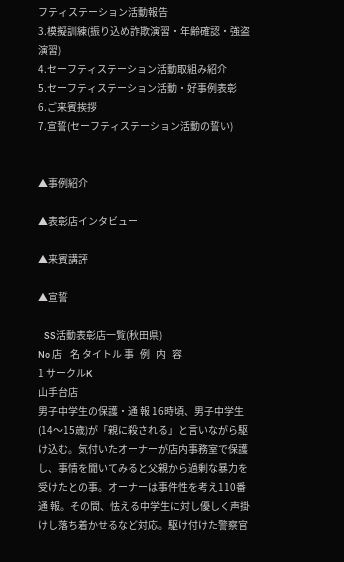フティステーション活動報告
3.模擬訓練(振り込め詐欺演習・年齢確認・強盗演習)
4.セーフティステーション活動取組み紹介
5.セーフティステーション活動・好事例表彰
6.ご来賓挨拶
7.宣誓(セーフティステーション活動の誓い)


▲事例紹介

▲表彰店インタビュー

▲来賓講評

▲宣誓

   SS活動表彰店一覧(秋田県)
No 店    名 タイトル 事   例   内   容
1 サークルK
山手台店
男子中学生の保護・通 報 16時頃、男子中学生(14〜15歳)が「親に殺される」と言いながら駆け込む。気付いたオーナーが店内事務室で保護し、事情を聞いてみると父親から過剰な暴力を受けたとの事。オーナーは事件性を考え110番通 報。その間、怯える中学生に対し優しく声掛けし落ち着かせるなど対応。駆け付けた警察官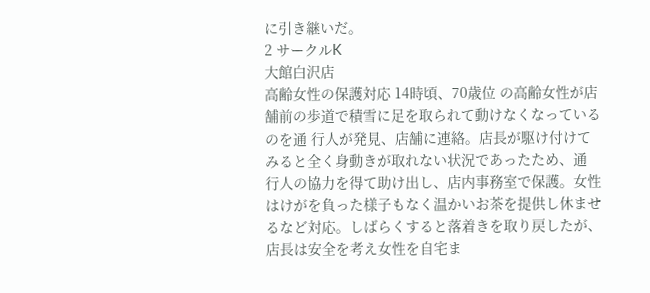に引き継いだ。
2 サークルK
大館白沢店
高齢女性の保護対応 14時頃、70歳位 の高齢女性が店舗前の歩道で積雪に足を取られて動けなくなっているのを通 行人が発見、店舗に連絡。店長が駆け付けてみると全く身動きが取れない状況であったため、通 行人の協力を得て助け出し、店内事務室で保護。女性はけがを負った様子もなく温かいお茶を提供し休ませるなど対応。しばらくすると落着きを取り戻したが、店長は安全を考え女性を自宅ま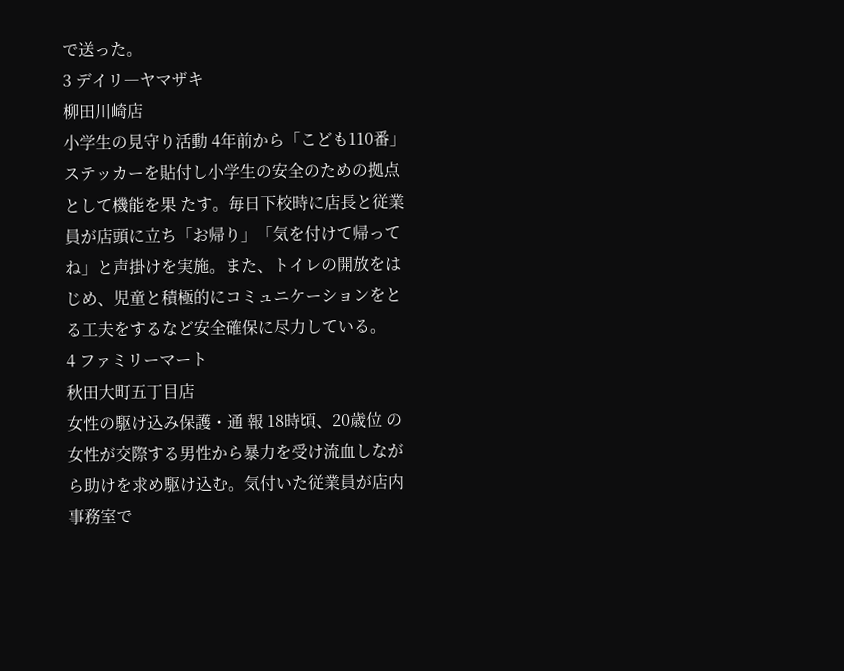で送った。
3 デイリ―ヤマザキ
柳田川崎店
小学生の見守り活動 4年前から「こども110番」ステッカーを貼付し小学生の安全のための拠点として機能を果 たす。毎日下校時に店長と従業員が店頭に立ち「お帰り」「気を付けて帰ってね」と声掛けを実施。また、トイレの開放をはじめ、児童と積極的にコミュニケーションをとる工夫をするなど安全確保に尽力している。
4 ファミリーマート
秋田大町五丁目店
女性の駆け込み保護・通 報 18時頃、20歳位 の女性が交際する男性から暴力を受け流血しながら助けを求め駆け込む。気付いた従業員が店内事務室で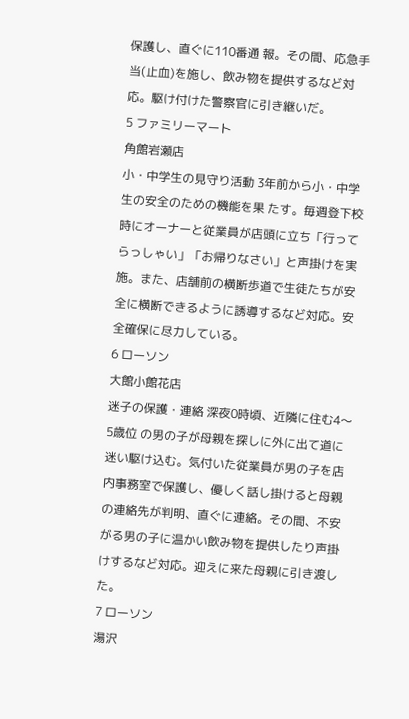保護し、直ぐに110番通 報。その間、応急手当(止血)を施し、飲み物を提供するなど対応。駆け付けた警察官に引き継いだ。
5 ファミリーマート
角館岩瀬店
小・中学生の見守り活動 3年前から小・中学生の安全のための機能を果 たす。毎週登下校時にオーナーと従業員が店頭に立ち「行ってらっしゃい」「お帰りなさい」と声掛けを実施。また、店舗前の横断歩道で生徒たちが安全に横断できるように誘導するなど対応。安全確保に尽力している。
6 ローソン
大館小館花店
迷子の保護・連絡 深夜0時頃、近隣に住む4〜5歳位 の男の子が母親を探しに外に出て道に迷い駆け込む。気付いた従業員が男の子を店内事務室で保護し、優しく話し掛けると母親の連絡先が判明、直ぐに連絡。その間、不安がる男の子に温かい飲み物を提供したり声掛けするなど対応。迎えに来た母親に引き渡した。
7 ローソン
湯沢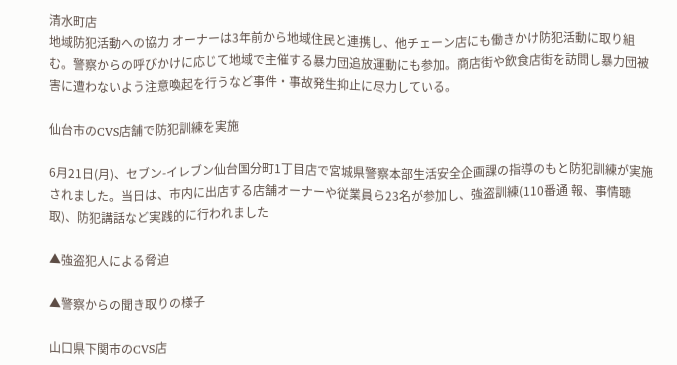清水町店
地域防犯活動への協力 オーナーは3年前から地域住民と連携し、他チェーン店にも働きかけ防犯活動に取り組む。警察からの呼びかけに応じて地域で主催する暴力団追放運動にも参加。商店街や飲食店街を訪問し暴力団被害に遭わないよう注意喚起を行うなど事件・事故発生抑止に尽力している。

仙台市のCVS店舗で防犯訓練を実施

6月21日(月)、セブン-イレブン仙台国分町1丁目店で宮城県警察本部生活安全企画課の指導のもと防犯訓練が実施されました。当日は、市内に出店する店舗オーナーや従業員ら23名が参加し、強盗訓練(110番通 報、事情聴取)、防犯講話など実践的に行われました

▲強盗犯人による脅迫

▲警察からの聞き取りの様子

山口県下関市のCVS店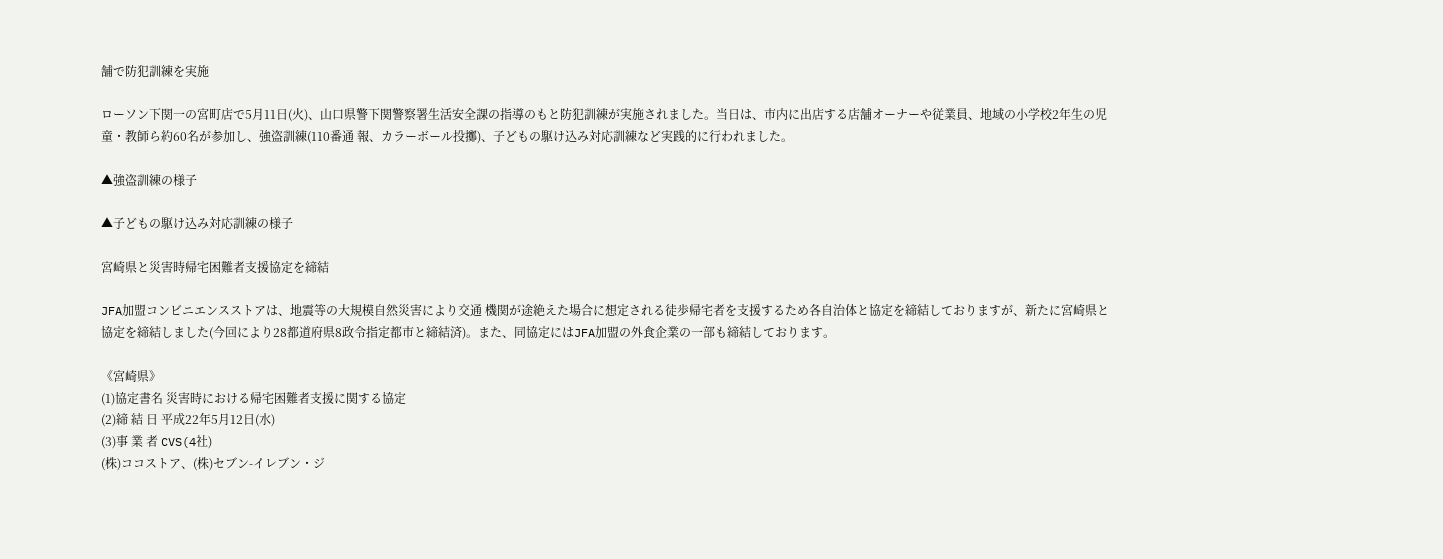舗で防犯訓練を実施

ローソン下関一の宮町店で5月11日(火)、山口県警下関警察署生活安全課の指導のもと防犯訓練が実施されました。当日は、市内に出店する店舗オーナーや従業員、地域の小学校2年生の児童・教師ら約60名が参加し、強盗訓練(110番通 報、カラーボール投擲)、子どもの駆け込み対応訓練など実践的に行われました。

▲強盗訓練の様子

▲子どもの駆け込み対応訓練の様子

宮崎県と災害時帰宅困難者支援協定を締結

JFA加盟コンビニエンスストアは、地震等の大規模自然災害により交通 機関が途絶えた場合に想定される徒歩帰宅者を支援するため各自治体と協定を締結しておりますが、新たに宮崎県と協定を締結しました(今回により28都道府県8政令指定都市と締結済)。また、同協定にはJFA加盟の外食企業の一部も締結しております。

《宮崎県》
(1)協定書名 災害時における帰宅困難者支援に関する協定
(2)締 結 日 平成22年5月12日(水)
(3)事 業 者 CVS(4社)
(株)ココストア、(株)セブン-イレブン・ジ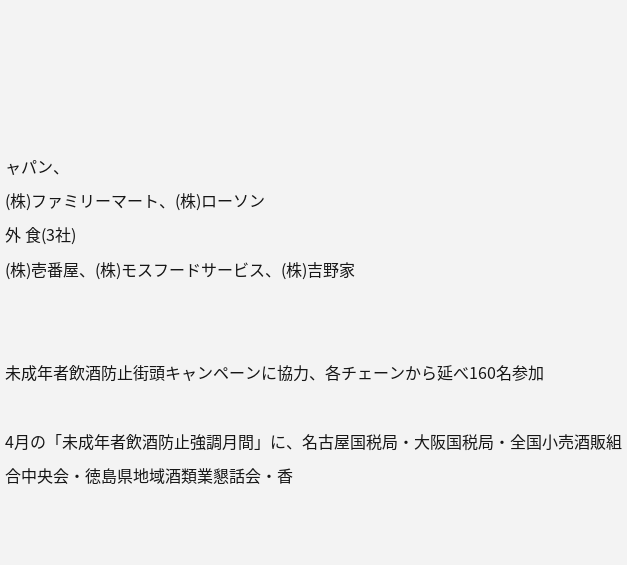ャパン、
(株)ファミリーマート、(株)ローソン
外 食(3社)
(株)壱番屋、(株)モスフードサービス、(株)吉野家


未成年者飲酒防止街頭キャンペーンに協力、各チェーンから延べ160名参加

4月の「未成年者飲酒防止強調月間」に、名古屋国税局・大阪国税局・全国小売酒販組合中央会・徳島県地域酒類業懇話会・香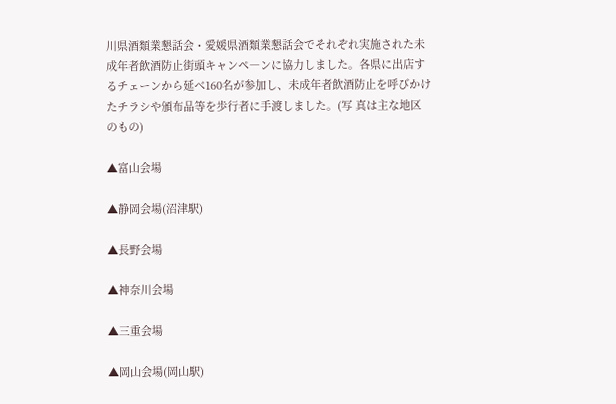川県酒類業懇話会・愛媛県酒類業懇話会でそれぞれ実施された未成年者飲酒防止街頭キャンペ―ンに協力しました。各県に出店するチェーンから延べ160名が参加し、未成年者飲酒防止を呼びかけたチラシや頒布品等を歩行者に手渡しました。(写 真は主な地区のもの)

▲富山会場

▲静岡会場(沼津駅)

▲長野会場

▲神奈川会場

▲三重会場

▲岡山会場(岡山駅)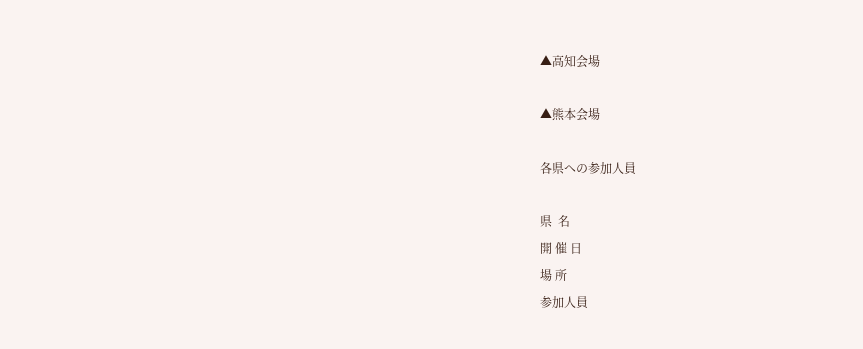▲高知会場

▲熊本会場

各県への参加人員

県  名
開 催 日
場 所
参加人員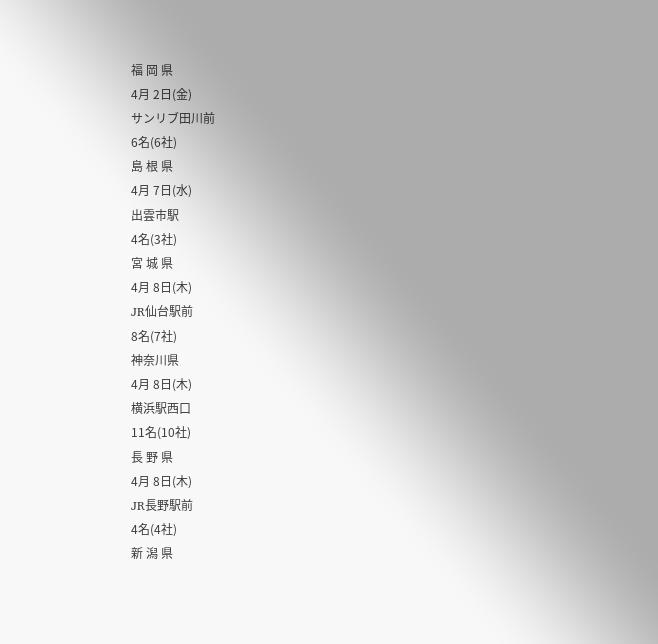福 岡 県
4月 2日(金)
サンリブ田川前
6名(6社)
島 根 県
4月 7日(水)
出雲市駅
4名(3社)
宮 城 県
4月 8日(木)
JR仙台駅前
8名(7社)
神奈川県
4月 8日(木)
横浜駅西口
11名(10社)
長 野 県
4月 8日(木)
JR長野駅前
4名(4社)
新 潟 県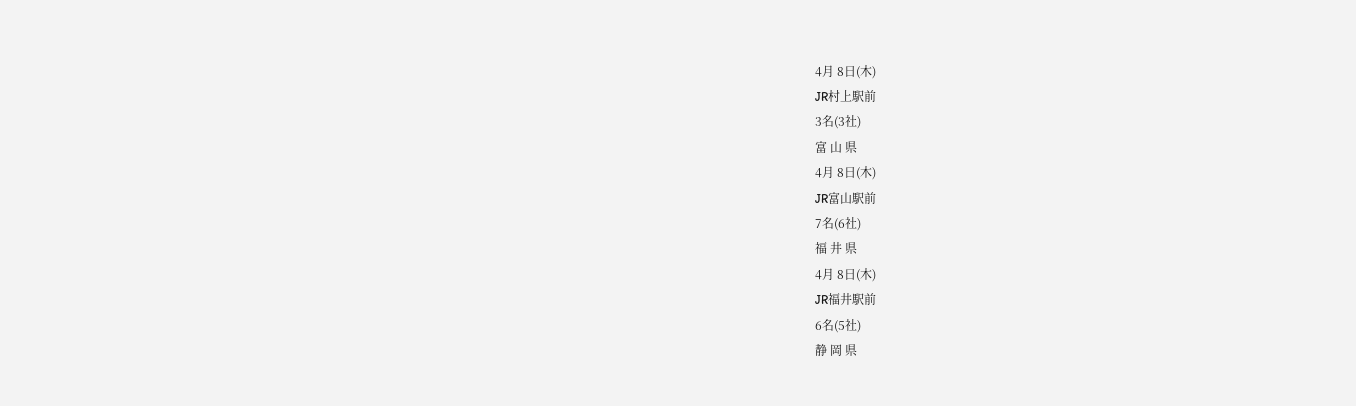4月 8日(木)
JR村上駅前
3名(3社)
富 山 県
4月 8日(木)
JR富山駅前
7名(6社)
福 井 県
4月 8日(木)
JR福井駅前
6名(5社)
静 岡 県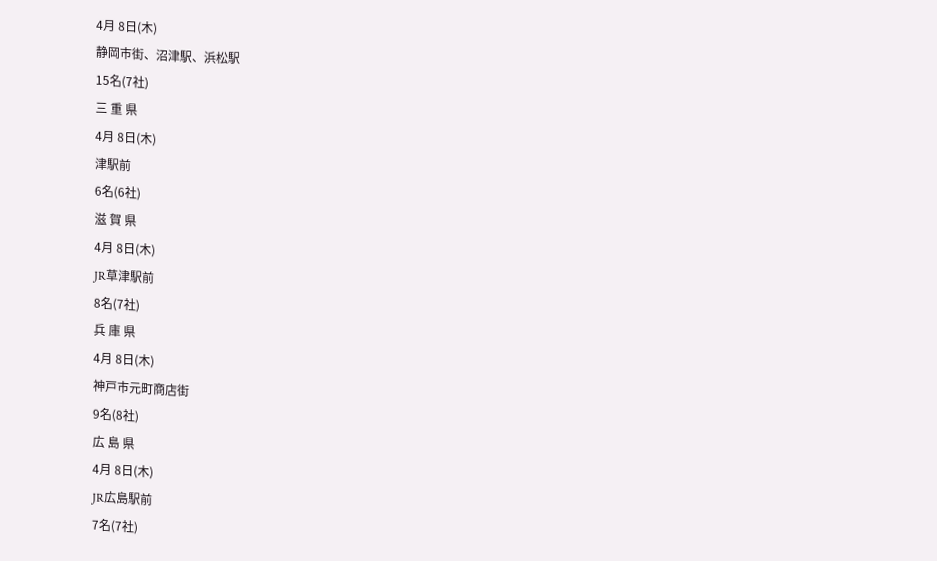4月 8日(木)
静岡市街、沼津駅、浜松駅
15名(7社)
三 重 県
4月 8日(木)
津駅前
6名(6社)
滋 賀 県
4月 8日(木)
JR草津駅前
8名(7社)
兵 庫 県
4月 8日(木)
神戸市元町商店街
9名(8社)
広 島 県
4月 8日(木)
JR広島駅前
7名(7社)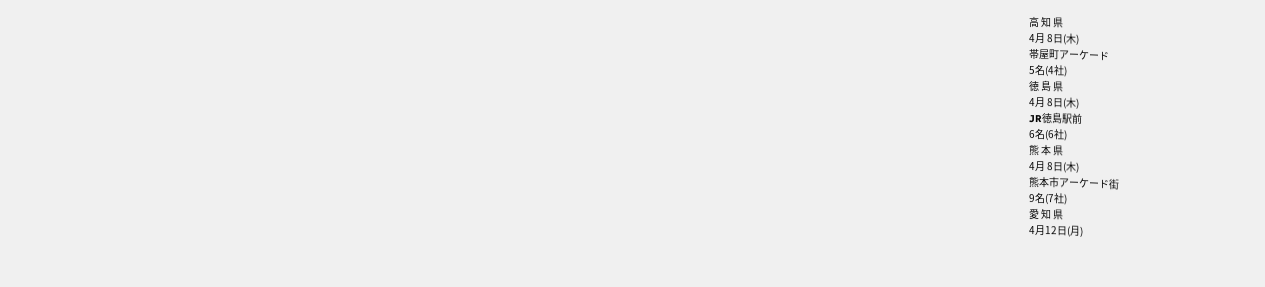高 知 県
4月 8日(木)
帯屋町アーケード
5名(4社)
徳 島 県
4月 8日(木)
JR徳島駅前
6名(6社)
熊 本 県
4月 8日(木)
熊本市アーケード街
9名(7社)
愛 知 県
4月12日(月)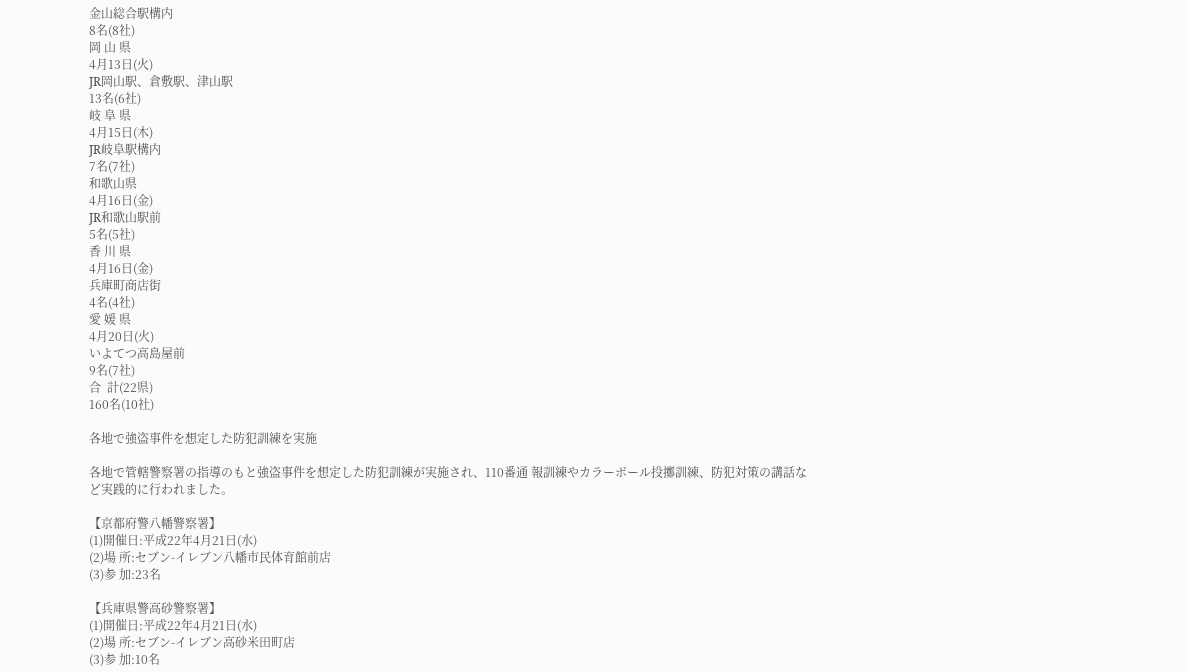金山総合駅構内
8名(8社)
岡 山 県
4月13日(火)
JR岡山駅、倉敷駅、津山駅
13名(6社)
岐 阜 県
4月15日(木)
JR岐阜駅構内
7名(7社)
和歌山県
4月16日(金)
JR和歌山駅前
5名(5社)
香 川 県
4月16日(金)
兵庫町商店街
4名(4社)
愛 媛 県
4月20日(火)
いよてつ高島屋前
9名(7社)
合  計(22県)
160名(10社)

各地で強盗事件を想定した防犯訓練を実施

各地で管轄警察署の指導のもと強盗事件を想定した防犯訓練が実施され、110番通 報訓練やカラーボール投擲訓練、防犯対策の講話など実践的に行われました。

【京都府警八幡警察署】
(1)開催日:平成22年4月21日(水)
(2)場 所:セブン-イレブン八幡市民体育館前店
(3)参 加:23名

【兵庫県警高砂警察署】
(1)開催日:平成22年4月21日(水)
(2)場 所:セブン-イレブン高砂米田町店
(3)参 加:10名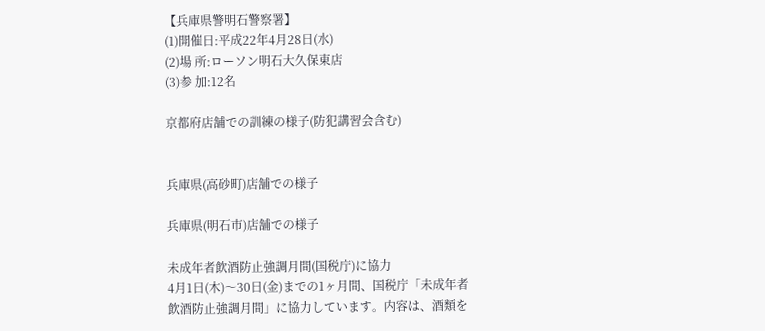【兵庫県警明石警察署】
(1)開催日:平成22年4月28日(水)
(2)場 所:ローソン明石大久保東店
(3)参 加:12名

京都府店舗での訓練の様子(防犯講習会含む)


兵庫県(高砂町)店舗での様子

兵庫県(明石市)店舗での様子

未成年者飲酒防止強調月間(国税庁)に協力
4月1日(木)〜30日(金)までの1ヶ月間、国税庁「未成年者飲酒防止強調月間」に協力しています。内容は、酒類を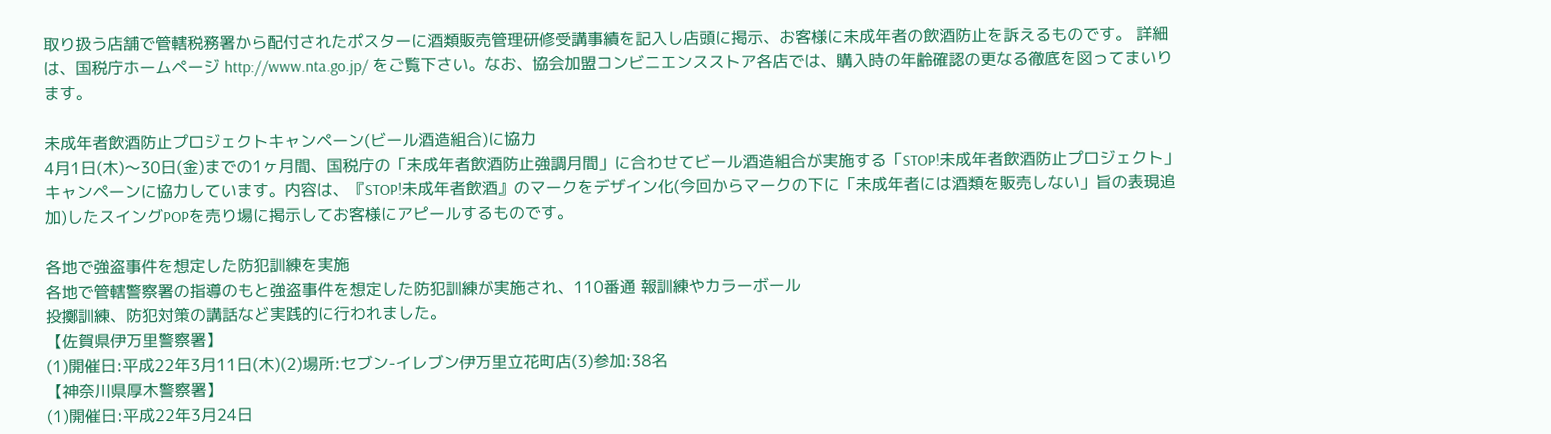取り扱う店舗で管轄税務署から配付されたポスターに酒類販売管理研修受講事績を記入し店頭に掲示、お客様に未成年者の飲酒防止を訴えるものです。 詳細は、国税庁ホームページ http://www.nta.go.jp/ をご覧下さい。なお、協会加盟コンビニエンスストア各店では、購入時の年齢確認の更なる徹底を図ってまいります。

未成年者飲酒防止プロジェクトキャンペーン(ビール酒造組合)に協力
4月1日(木)〜30日(金)までの1ヶ月間、国税庁の「未成年者飲酒防止強調月間」に合わせてビール酒造組合が実施する「STOP!未成年者飲酒防止プロジェクト」キャンペーンに協力しています。内容は、『STOP!未成年者飲酒』のマークをデザイン化(今回からマークの下に「未成年者には酒類を販売しない」旨の表現追加)したスイングPOPを売り場に掲示してお客様にアピールするものです。

各地で強盗事件を想定した防犯訓練を実施
各地で管轄警察署の指導のもと強盗事件を想定した防犯訓練が実施され、110番通 報訓練やカラーボール
投擲訓練、防犯対策の講話など実践的に行われました。
【佐賀県伊万里警察署】
(1)開催日:平成22年3月11日(木)(2)場所:セブン-イレブン伊万里立花町店(3)参加:38名
【神奈川県厚木警察署】
(1)開催日:平成22年3月24日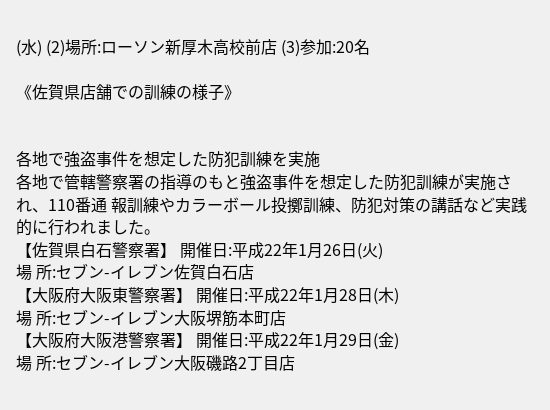(水) (2)場所:ローソン新厚木高校前店 (3)参加:20名

《佐賀県店舗での訓練の様子》


各地で強盗事件を想定した防犯訓練を実施
各地で管轄警察署の指導のもと強盗事件を想定した防犯訓練が実施され、110番通 報訓練やカラーボール投擲訓練、防犯対策の講話など実践的に行われました。
【佐賀県白石警察署】 開催日:平成22年1月26日(火)
場 所:セブン-イレブン佐賀白石店
【大阪府大阪東警察署】 開催日:平成22年1月28日(木)
場 所:セブン-イレブン大阪堺筋本町店
【大阪府大阪港警察署】 開催日:平成22年1月29日(金)
場 所:セブン-イレブン大阪磯路2丁目店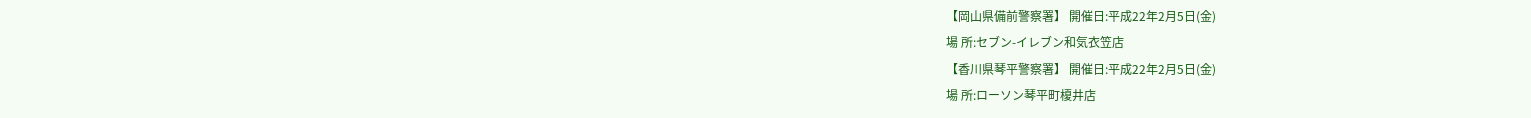【岡山県備前警察署】 開催日:平成22年2月5日(金)
場 所:セブン-イレブン和気衣笠店
【香川県琴平警察署】 開催日:平成22年2月5日(金)
場 所:ローソン琴平町榎井店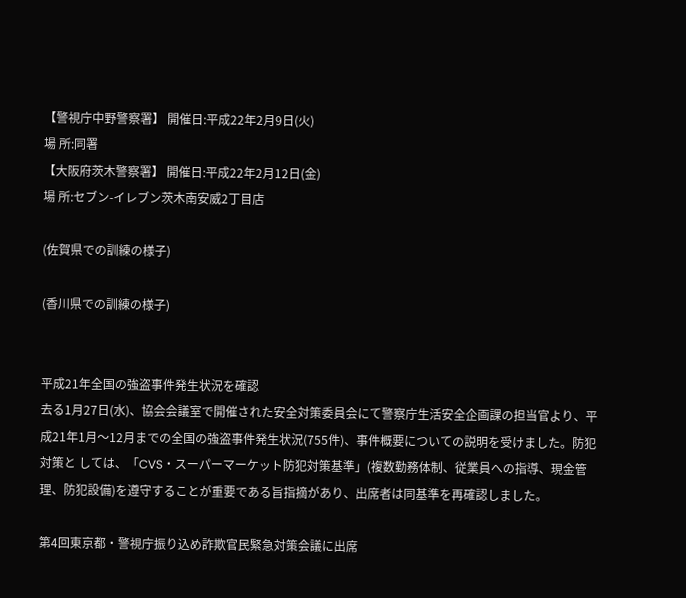【警視庁中野警察署】 開催日:平成22年2月9日(火)
場 所:同署
【大阪府茨木警察署】 開催日:平成22年2月12日(金)
場 所:セブン-イレブン茨木南安威2丁目店

(佐賀県での訓練の様子)

(香川県での訓練の様子)


平成21年全国の強盗事件発生状況を確認
去る1月27日(水)、協会会議室で開催された安全対策委員会にて警察庁生活安全企画課の担当官より、平成21年1月〜12月までの全国の強盗事件発生状況(755件)、事件概要についての説明を受けました。防犯対策と しては、「CVS・スーパーマーケット防犯対策基準」(複数勤務体制、従業員への指導、現金管理、防犯設備)を遵守することが重要である旨指摘があり、出席者は同基準を再確認しました。

第4回東京都・警視庁振り込め詐欺官民緊急対策会議に出席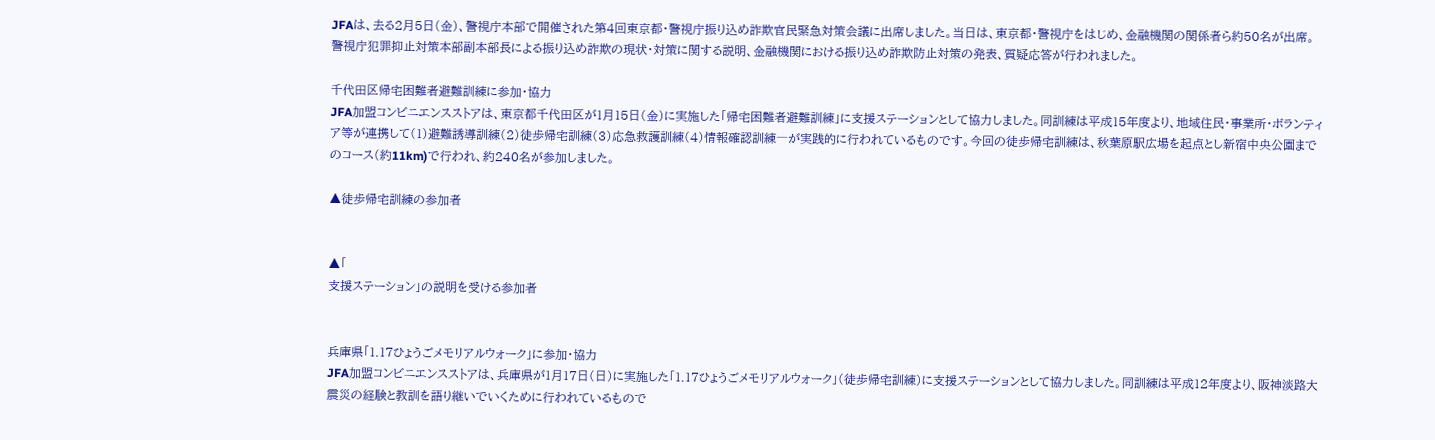JFAは、去る2月5日(金)、警視庁本部で開催された第4回東京都・警視庁振り込め詐欺官民緊急対策会議に出席しました。当日は、東京都・警視庁をはじめ、金融機関の関係者ら約50名が出席。警視庁犯罪抑止対策本部副本部長による振り込め詐欺の現状・対策に関する説明、金融機関における振り込め詐欺防止対策の発表、質疑応答が行われました。

千代田区帰宅困難者避難訓練に参加・協力
JFA加盟コンビニエンスストアは、東京都千代田区が1月15日(金)に実施した「帰宅困難者避難訓練」に支援ステーションとして協力しました。同訓練は平成15年度より、地域住民・事業所・ボランティア等が連携して(1)避難誘導訓練(2)徒歩帰宅訓練(3)応急救護訓練(4)情報確認訓練―が実践的に行われているものです。今回の徒歩帰宅訓練は、秋葉原駅広場を起点とし新宿中央公園までのコース(約11km)で行われ、約240名が参加しました。

▲徒歩帰宅訓練の参加者


▲「
支援ステーション」の説明を受ける参加者


兵庫県「1.17ひょうごメモリアルウォーク」に参加・協力
JFA加盟コンビニエンスストアは、兵庫県が1月17日(日)に実施した「1.17ひょうごメモリアルウォーク」(徒歩帰宅訓練)に支援ステーションとして協力しました。同訓練は平成12年度より、阪神淡路大震災の経験と教訓を語り継いでいくために行われているもので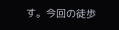す。今回の徒歩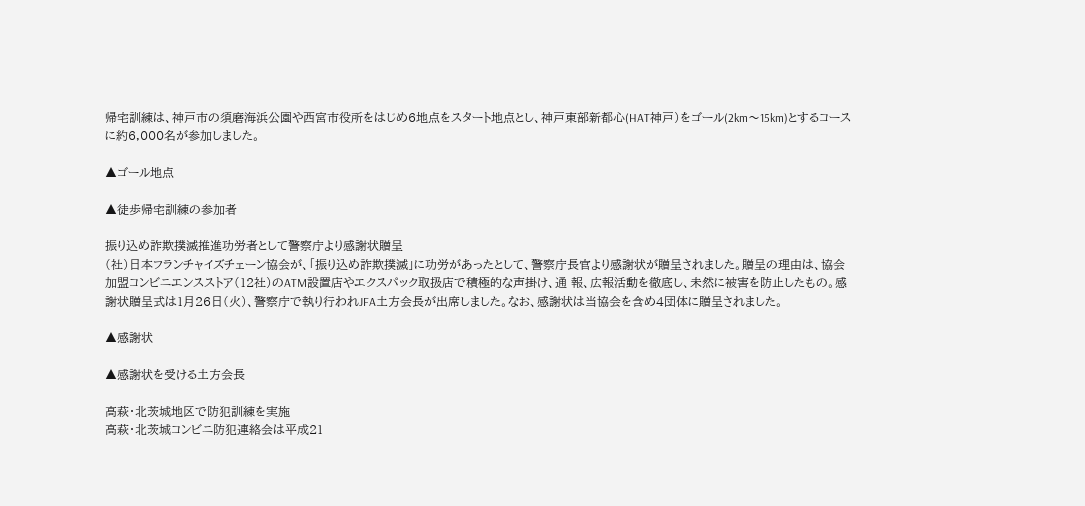帰宅訓練は、神戸市の須磨海浜公園や西宮市役所をはじめ6地点をスタート地点とし、神戸東部新都心(HAT神戸)をゴール(2km〜15km)とするコースに約6,000名が参加しました。

▲ゴール地点

▲徒歩帰宅訓練の参加者

振り込め詐欺撲滅推進功労者として警察庁より感謝状贈呈
(社)日本フランチャイズチェーン協会が、「振り込め詐欺撲滅」に功労があったとして、警察庁長官より感謝状が贈呈されました。贈呈の理由は、協会加盟コンビニエンスストア(12社)のATM設置店やエクスパック取扱店で積極的な声掛け、通 報、広報活動を徹底し、未然に被害を防止したもの。感謝状贈呈式は1月26日(火)、警察庁で執り行われJFA土方会長が出席しました。なお、感謝状は当協会を含め4団体に贈呈されました。

▲感謝状

▲感謝状を受ける土方会長

高萩・北茨城地区で防犯訓練を実施
高萩・北茨城コンビニ防犯連絡会は平成21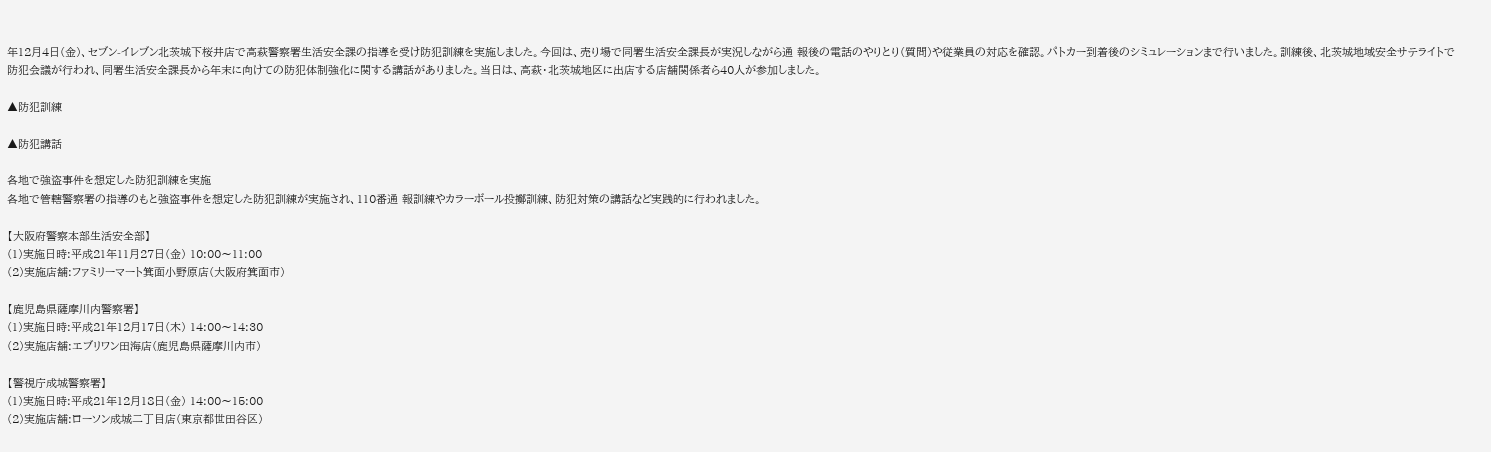年12月4日(金)、セブン-イレブン北茨城下桜井店で高萩警察署生活安全課の指導を受け防犯訓練を実施しました。今回は、売り場で同署生活安全課長が実況しながら通 報後の電話のやりとり(質問)や従業員の対応を確認。パトカー到着後のシミュレーションまで行いました。訓練後、北茨城地域安全サテライトで防犯会議が行われ、同署生活安全課長から年末に向けての防犯体制強化に関する講話がありました。当日は、高萩・北茨城地区に出店する店舗関係者ら40人が参加しました。

▲防犯訓練

▲防犯講話

各地で強盗事件を想定した防犯訓練を実施
各地で管轄警察署の指導のもと強盗事件を想定した防犯訓練が実施され、110番通 報訓練やカラーボール投擲訓練、防犯対策の講話など実践的に行われました。

【大阪府警察本部生活安全部】
(1)実施日時:平成21年11月27日(金) 10:00〜11:00
(2)実施店舗:ファミリーマート箕面小野原店(大阪府箕面市)

【鹿児島県薩摩川内警察署】
(1)実施日時:平成21年12月17日(木) 14:00〜14:30
(2)実施店舗:エブリワン田海店(鹿児島県薩摩川内市)

【警視庁成城警察署】
(1)実施日時:平成21年12月18日(金) 14:00〜15:00
(2)実施店舗:ローソン成城二丁目店(東京都世田谷区)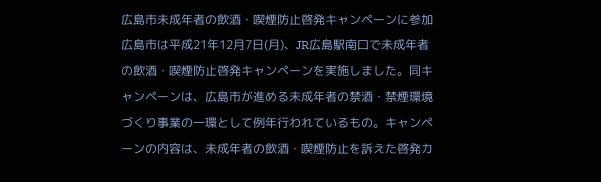広島市未成年者の飲酒・喫煙防止啓発キャンペーンに参加
広島市は平成21年12月7日(月)、JR広島駅南口で未成年者の飲酒・喫煙防止啓発キャンペーンを実施しました。同キャンペーンは、広島市が進める未成年者の禁酒・禁煙環境づくり事業の一環として例年行われているもの。キャンペーンの内容は、未成年者の飲酒・喫煙防止を訴えた啓発カ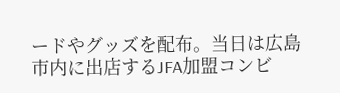ードやグッズを配布。当日は広島市内に出店するJFA加盟コンビ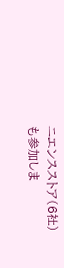ニエンスストア(6社)も参加しま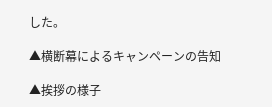した。

▲横断幕によるキャンペーンの告知

▲挨拶の様子